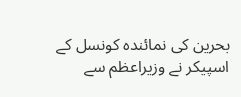بحرین کی نمائندہ کونسل کے اسپیکر نے وزیراعظم سے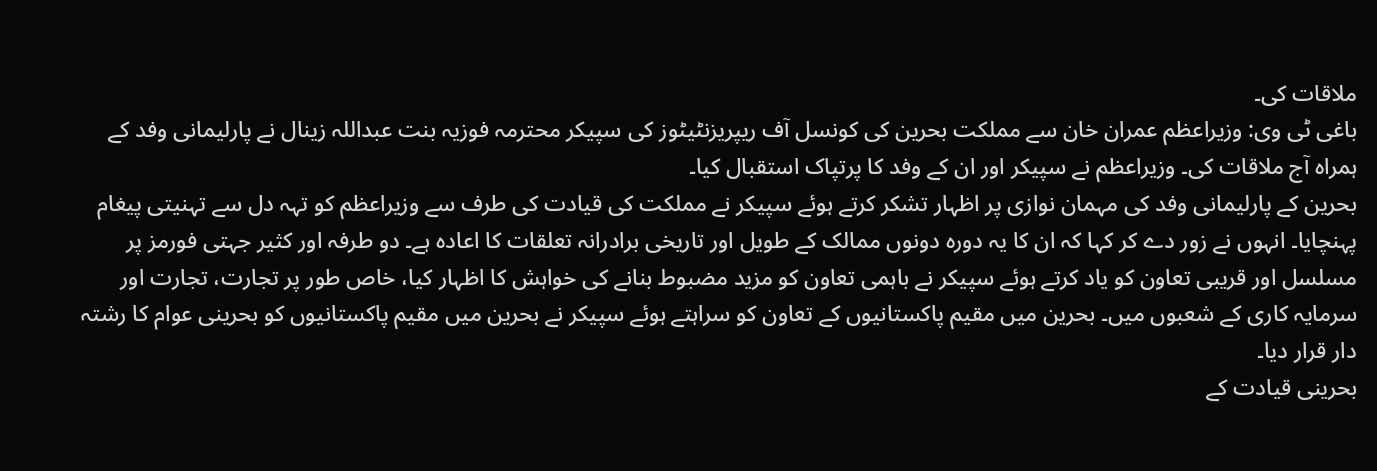ملاقات کی۔
باغی ٹی وی: وزیراعظم عمران خان سے مملکت بحرین کی کونسل آف ریپریزنٹیٹوز کی سپیکر محترمہ فوزیہ بنت عبداللہ زینال نے پارلیمانی وفد کے ہمراہ آج ملاقات کی۔ وزیراعظم نے سپیکر اور ان کے وفد کا پرتپاک استقبال کیا۔
بحرین کے پارلیمانی وفد کی مہمان نوازی پر اظہار تشکر کرتے ہوئے سپیکر نے مملکت کی قیادت کی طرف سے وزیراعظم کو تہہ دل سے تہنیتی پیغام پہنچایا۔ انہوں نے زور دے کر کہا کہ ان کا یہ دورہ دونوں ممالک کے طویل اور تاریخی برادرانہ تعلقات کا اعادہ ہے۔ دو طرفہ اور کثیر جہتی فورمز پر مسلسل اور قریبی تعاون کو یاد کرتے ہوئے سپیکر نے باہمی تعاون کو مزید مضبوط بنانے کی خواہش کا اظہار کیا، خاص طور پر تجارت، تجارت اور سرمایہ کاری کے شعبوں میں۔ بحرین میں مقیم پاکستانیوں کے تعاون کو سراہتے ہوئے سپیکر نے بحرین میں مقیم پاکستانیوں کو بحرینی عوام کا رشتہ دار قرار دیا۔
بحرینی قیادت کے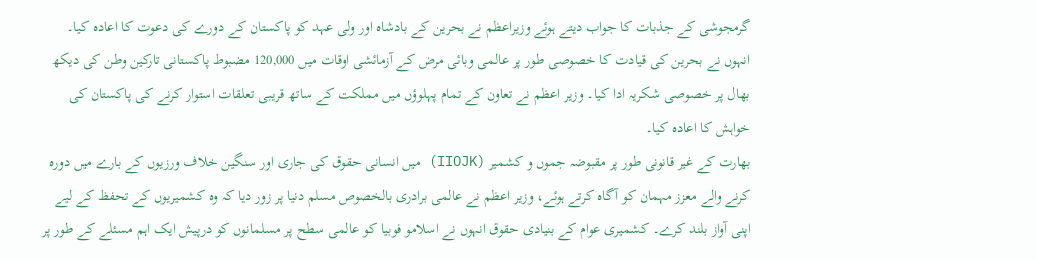گرمجوشی کے جذبات کا جواب دیتے ہوئے وزیراعظم نے بحرین کے بادشاہ اور ولی عہد کو پاکستان کے دورے کی دعوت کا اعادہ کیا۔ انہوں نے بحرین کی قیادت کا خصوصی طور پر عالمی وبائی مرض کے آزمائشی اوقات میں 120,000 مضبوط پاکستانی تارکین وطن کی دیکھ بھال پر خصوصی شکریہ ادا کیا۔ وزیر اعظم نے تعاون کے تمام پہلوؤں میں مملکت کے ساتھ قریبی تعلقات استوار کرنے کی پاکستان کی خواہش کا اعادہ کیا۔
بھارت کے غیر قانونی طور پر مقبوضہ جموں و کشمیر (IIOJK) میں انسانی حقوق کی جاری اور سنگین خلاف ورزیوں کے بارے میں دورہ کرنے والے معزز مہمان کو آگاہ کرتے ہوئے، وزیر اعظم نے عالمی برادری بالخصوص مسلم دنیا پر زور دیا کہ وہ کشمیریوں کے تحفظ کے لیے اپنی آواز بلند کرے۔ کشمیری عوام کے بنیادی حقوق انہوں نے اسلامو فوبیا کو عالمی سطح پر مسلمانوں کو درپیش ایک اہم مسئلے کے طور پر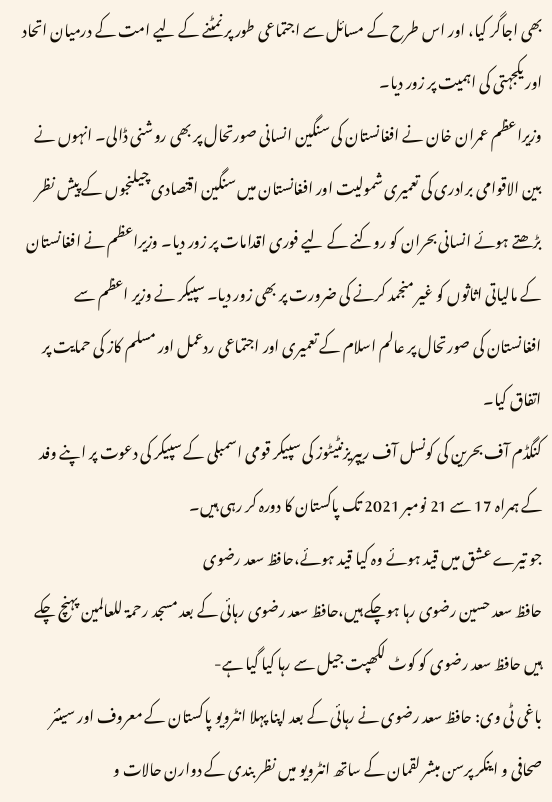بھی اجاگر کیا، اور اس طرح کے مسائل سے اجتماعی طور پر نمٹنے کے لیے امت کے درمیان اتحاد اور یکجہتی کی اہمیت پر زور دیا۔
وزیراعظم عمران خان نے افغانستان کی سنگین انسانی صورتحال پر بھی روشنی ڈالی۔ انہوں نے بین الاقوامی برادری کی تعمیری شمولیت اور افغانستان میں سنگین اقتصادی چیلنجوں کے پیش نظر بڑھتے ہوئے انسانی بحران کو روکنے کے لیے فوری اقدامات پر زور دیا۔ وزیراعظم نے افغانستان کے مالیاتی اثاثوں کو غیر منجمد کرنے کی ضرورت پر بھی زور دیا۔ سپیکر نے وزیر اعظم سے افغانستان کی صورتحال پر عالم اسلام کے تعمیری اور اجتماعی ردعمل اور مسلم کاز کی حمایت پر اتفاق کیا۔
کنگڈم آف بحرین کی کونسل آف ریپریزنٹیٹوز کی سپیکر قومی اسمبلی کے سپیکر کی دعوت پر اپنے وفد کے ہمراہ 17 سے 21 نومبر 2021 تک پاکستان کا دورہ کر رہی ہیں۔
جو تیرے عشق میں قید ہوئے وہ کیا قید ہوئے،حافظ سعد رضوی
حافظ سعد حسین رضوی رہا ہوچکے ہیں،حافظ سعد رضوی رہائی کے بعد مسجد رحمۃ للعالمین پہنچ چکے ہیں حافظ سعد رضوی کو کوٹ لکھپت جیل سے رہا کیا گیا ہے-
باغی ٹی وی: حافظ سعد رضوی نے رہائی کے بعد اپنا پہلا انٹرویو پاکستان کے معروف اور سینئر صحافی و اینکر پرسن مبشر لقمان کے ساتھ انٹرویو میں نظر بندی کے دوارن حالات و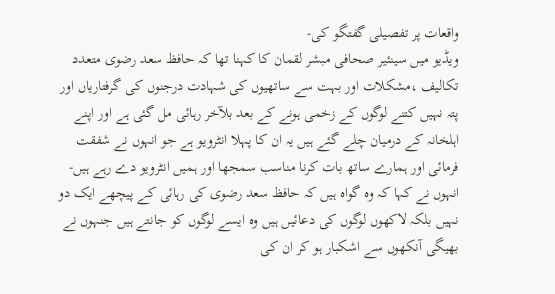واقعات پر تفصیلی گفتگو کی-
ویڈیو میں سینئیر صحافی مبشر لقمان کا کہنا تھا کہ حافظ سعد رضوی متعدد تکالیف ،مشکلات اور بہت سے ساتھیوں کی شہادت درجنوں کی گرفتاریاں اور پتہ نہیں کتنے لوگوں کے زخمی ہونے کے بعد بلآخر رہائی مل گئی ہے اور اپنے اہلخانہ کے درمیان چلے گئے ہیں یہ ان کا پہلا انٹرویو ہے جو انہوں نے شفقت فرمائی اور ہمارے ساتھ بات کرنا مناسب سمجھا اور ہمیں انٹرویو دے رہے ہیں-
انہوں نے کہا کہ وہ گواہ ہیں کہ حافظ سعد رضوی کی رہائی کے پیچھے ایک دو نہیں بلکہ لاکھوں لوگوں کی دعائیں ہیں وہ ایسے لوگوں کو جانتے ہیں جنہوں نے بھیگی آنکھوں سے اشکبار ہو کر ان کی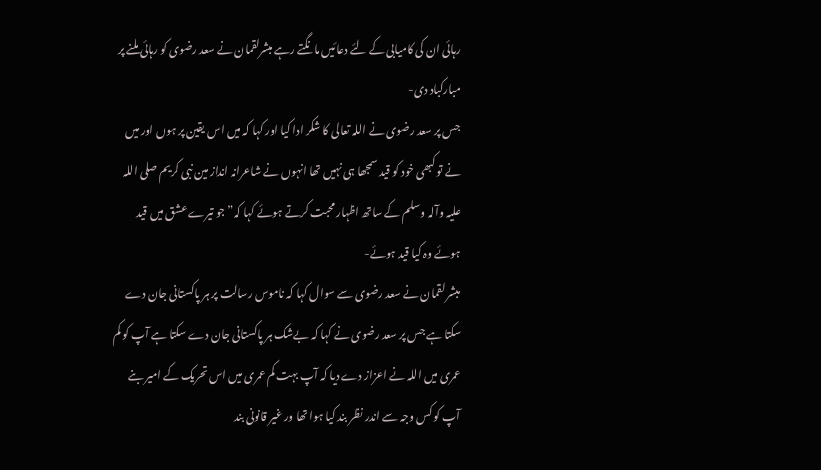رہائی ان کی کامیابی کے لئے دعائیں مانگتے رہے مبشرلقمان نے سعد رضوی کو رہائی ملنے پر مبارکباد دی-
جس پر سعد رضوی نے اللہ تعالی کا شکر ادا کیا اور کہا کہ میں اس یقین پر ہوں اور میں نے تو کبھی خود کو قید سمجھا ہی نہیں تھا انہوں نے شاعرانہ انداز مین نبی کریم صلی اللہ علیہ وآلہ وسلم کے ساتھ اظہار محبت کرتے ہوئے کہا کہ”جو تیرے عشق میں قید ہوئے وہ کیا قید ہوئے-
مبشر لقمان نے سعد رضوی سے سوال کہا کہ ناموس رسالت پر ہر پاکستانی جان دے سکتا ہے جس پر سعد رضوی نے کہا کہ بےشک ہر پاکستانی جان دے سکتا ہے آپ کو کم عمری میں اللہ نے اعزاز دے دیا کہ آپ بہت کم عمری میں اس تحریک کے امیر بنے آپ کو کس وجہ سے اندر نظر بند کیا ہوا تھا ور غیر قانونی بند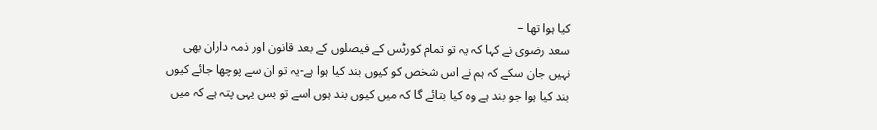کیا ہوا تھا –
سعد رضوی نے کہا کہ یہ تو تمام کورٹس کے فیصلوں کے بعد قانون اور ذمہ داران بھی نہیں جان سکے کہ ہم نے اس شخص کو کیوں بند کیا ہوا ہے-یہ تو ان سے پوچھا جائے کیوں بند کیا ہوا جو بند ہے وہ کیا بتائے گا کہ میں کیوں بند ہوں اسے تو بس یہی پتہ ہے کہ میں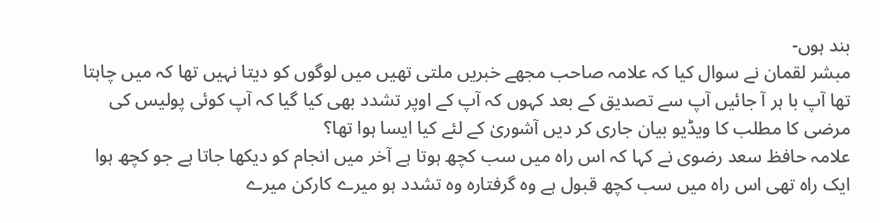بند ہوں-
مبشر لقمان نے سوال کیا کہ علامہ صاحب مجھے خبریں ملتی تھیں میں لوگوں کو دیتا نہیں تھا کہ میں چاہتا تھا آپ با ہر آ جائیں آپ سے تصدیق کے بعد کہوں کہ آپ کے اوپر تشدد بھی کیا گیا کہ آپ کوئی پولیس کی مرضی کا مطلب کا ویڈیو بیان جاری کر دیں آشوریٰ کے لئے کیا ایسا ہوا تھا؟
علامہ حافظ سعد رضوی نے کہا کہ اس راہ میں سب کچھ ہوتا ہے آخر میں انجام کو دیکھا جاتا ہے جو کچھ ہوا ایک راہ تھی اس راہ میں سب کچھ قبول ہے وہ گرفتارہ وہ تشدد ہو میرے کارکن میرے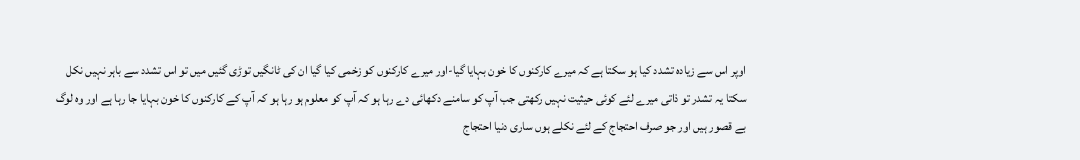اوپر اس سے زیادہ تشدد کیا ہو سکتا ہے کہ میرے کارکنوں کا خون بہایا گیا-اور میرے کارکنوں کو زخمی کیا گیا ان کی ٹانگیں توڑی گئیں میں تو اس تشدد سے باہر نہیں نکل سکتا یہ تشدر تو ذاتی میرے لئے کوئی حیثیت نہیں رکھتی جب آپ کو سامنے دکھائی دے رہا ہو کہ آپ کو معلوم ہو رہا ہو کہ آپ کے کارکنوں کا خون بہایا جا رہا ہے اور وہ لوگ بے قصور ہیں اور جو صرف احتجاج کے لئے نکلے ہوں ساری دنیا احتجاج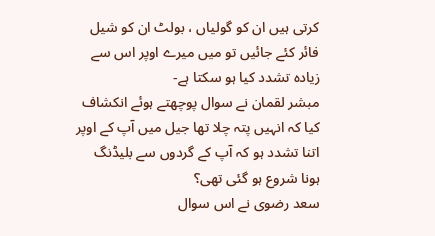کرتی ہیں ان کو گولیاں ، بولٹ ان کو شیل فائر کئے جائیں تو میں میرے اوپر اس سے زیادہ تشدد کیا ہو سکتا ہے-
مبشر لقمان نے سوال پوچھتے ہوئے انکشاف کیا کہ انہیں پتہ چلا تھا جیل میں آپ کے اوپر اتنا تشدد ہو کہ آپ کے گردوں سے بلیڈنگ ہونا شروع ہو گئی تھی؟
سعد رضوی نے اس سوال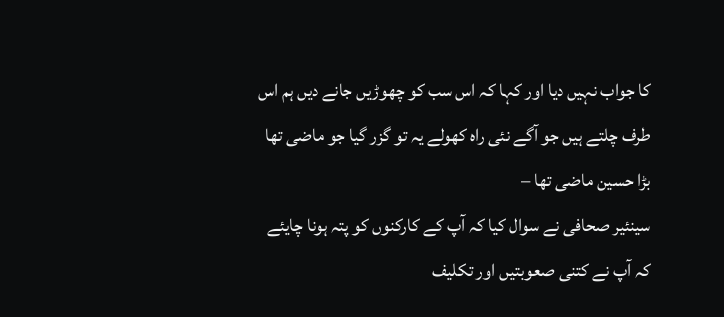کا جواب نہیں دیا اور کہا کہ اس سب کو چھوڑیں جانے دیں ہم اس طرف چلتے ہیں جو آگے نئی راہ کھولے یہ تو گزر گیا جو ماضی تھا بڑا حسین ماضی تھا –
سینئیر صحافی نے سوال کیا کہ آپ کے کارکنوں کو پتہ ہونا چایئے کہ آپ نے کتنی صعوبتیں اور تکلیف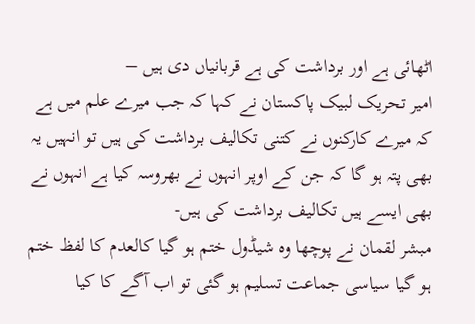اٹھائی ہے اور برداشت کی ہے قربانیاں دی ہیں –
امیر تحریک لبیک پاکستان نے کہا کہ جب میرے علم میں ہے کہ میرے کارکنوں نے کتنی تکالیف برداشت کی ہیں تو انہیں یہ بھی پتہ ہو گا کہ جن کے اوپر انہوں نے بھروسہ کیا ہے انہوں نے بھی ایسے ہیں تکالیف برداشت کی ہیں-
مبشر لقمان نے پوچھا وہ شیڈول ختم ہو گیا کالعدم کا لفظ ختم ہو گیا سیاسی جماعت تسلیم ہو گئی تو اب آگے کا کیا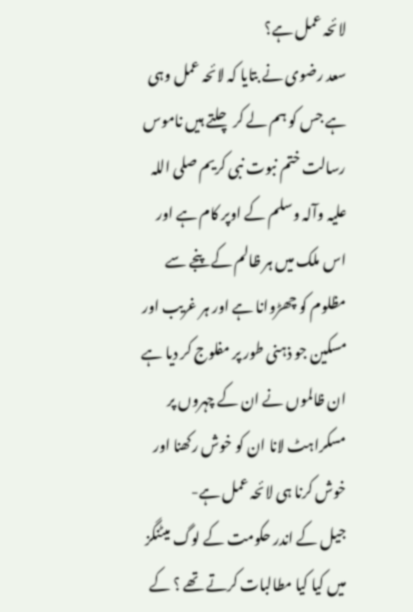لائحہ عمل ہے؟
سعد رضوی نے بتایا کہ لائحہ عمل وہی ہے جس کو ہم لے کر چلتے ہیں ناموس رسالت ختم نبوت نبی کریم صلی اللہ علیہ وآلہ وسلم کے اوپر کام ہے اور اس ملک میں ہر ظالم کے پنجے سے مظلوم کو چھڑوانا ہے اور ہر غریب اور مسکین جو ذہنی طور پر مفلوج کر دیا ہے ان ظالموں نے ان کے چہروں پر مسکراہٹ لانا ان کو خوش رکھنا اور خوش کرنا ہی لائحہ عمل ہے-
جیل کے اندر حکومت کے لوگ میٹنگز میں کیا کیا مطالبات کرتے تھے ؟ کے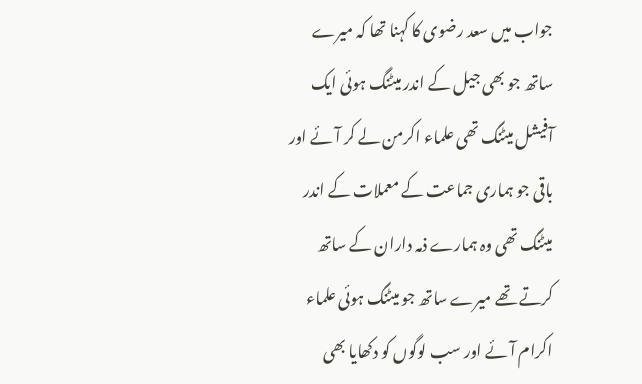جواب میں سعد رضوی کا کہنا تھا کہ میرے ساتھ جو بھی جیل کے اندر میٹنگ ہوئی ایک آفیشل میٹنگ تھی علماء اکرمن لے کر آئے اور باقی جو ہماری جماعت کے معملات کے اندر میٹنگ تھی وہ ہمارے ذمہ داران کے ساتھ کرتے تھے میرے ساتھ جو میٹنگ ہوئی علماء اکرام آئے اور سب لوگوں کو دکھایا بھی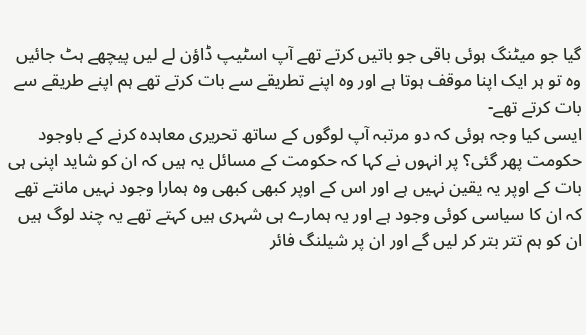گیا جو میٹنگ ہوئی باقی جو باتیں کرتے تھے آپ اسٹیپ ڈاؤن لے لیں پیچھے ہٹ جائیں وہ تو ہر ایک اپنا موقف ہوتا ہے اور وہ اپنے تطریقے سے بات کرتے تھے ہم اپنے طریقے سے بات کرتے تھے-
ایسی کیا وجہ ہوئی کہ دو مرتبہ آپ لوگوں کے ساتھ تحریری معاہدہ کرنے کے باوجود حکومت پھر گئی؟ پر انہوں نے کہا کہ حکومت کے مسائل یہ ہیں کہ ان کو شاید اپنی ہی بات کے اوپر یہ یقین نہیں ہے اور اس کے اوپر کبھی کبھی وہ ہمارا وجود نہیں مانتے تھے کہ ان کا سیاسی کوئی وجود ہے اور یہ ہمارے ہی شہری ہیں کہتے تھے یہ چند لوگ ہیں ان کو ہم تتر بتر کر لیں گے اور ان پر شیلنگ فائر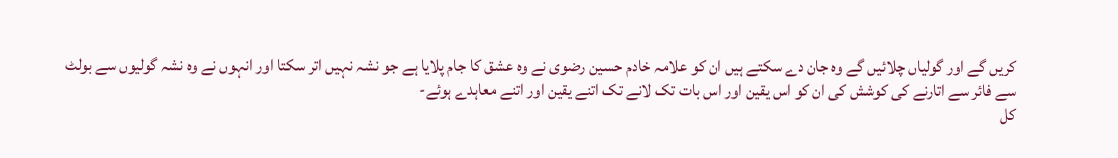کریں گے اور گولیاں چلائیں گے وہ جان دے سکتے ہیں ان کو علامہ خادم حسین رضوی نے وہ عشق کا جام پلایا ہے جو نشہ نہیں اتر سکتا اور انہوں نے وہ نشہ گولیوں سے بولٹ سے فائر سے اتارنے کی کوشش کی ان کو اس یقین اور اس بات تک لانے تک اتنے یقین اور اتنے معاہدے ہوئے-
کل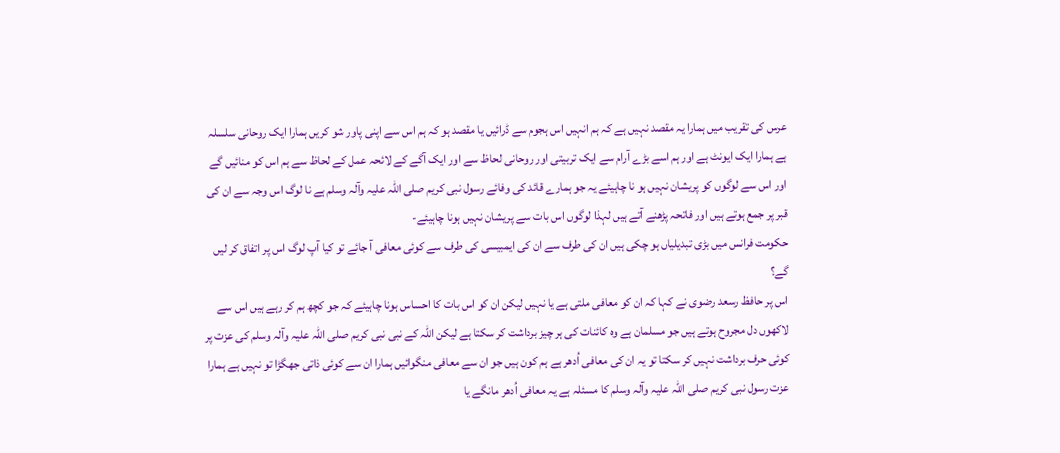عرس کی تقریب میں ہمارا یہ مقصد نہیں ہے کہ ہم انہیں اس ہجوم سے ڈرائیں یا مقصد ہو کہ ہم اس سے اپنی پاور شو کریں ہمارا ایک روحانی سلسلہ ہے ہمارا ایک ایونٹ ہے اور ہم اسے بڑے آرام سے ایک تربیتی اور روحانی لحاظ سے اور ایک آگے کے لائحہ عمل کے لحاظ سے ہم اس کو منائیں گے اور اس سے لوگوں کو پریشان نہیں ہو نا چاہیئے یہ جو ہمارے قائد کی وفائے رسول نبی کریم صلی اللہ علیہ وآلہ وسلم ہے نا لوگ اس وجہ سے ان کی قبر پر جمع ہوتے ہیں اور فاتحہ پڑھنے آتے ہیں لہذا لوگوں اس بات سے پریشان نہیں ہونا چاہیئے-
حکومت فرانس میں بڑی تبدیلیاں ہو چکی ہیں ان کی طرف سے ان کی ایمبیسی کی طرف سے کوئی معافی آ جائے تو کیا آپ لوگ اس پر اتفاق کر لیں گے؟
اس پر حافظ رسعد رضوی نے کہا کہ ان کو معافی ملتی ہے یا نہیں لیکن ان کو اس بات کا احساس ہونا چاہیئے کہ جو کچھ ہم کر رہے ہیں اس سے لاکھوں دل مجروح ہوتے ہیں جو مسلمان ہے وہ کائنات کی ہر چیز برداشت کر سکتا ہے لیکن اللہ کے نبی نبی کریم صلی اللہ علیہ وآلہ وسلم کی عزت پر کوئی حرف برداشت نہیں کر سکتا تو یہ ان کی معافی اُدھر ہے ہم کون ہیں جو ان سے معافی منگوائیں ہمارا ان سے کوئی ذاتی جھگڑا تو نہیں ہے ہمارا عزت رسول نبی کریم صلی اللہ علیہ وآلہ وسلم کا مسئلہ ہے یہ معافی اُدھر مانگے یا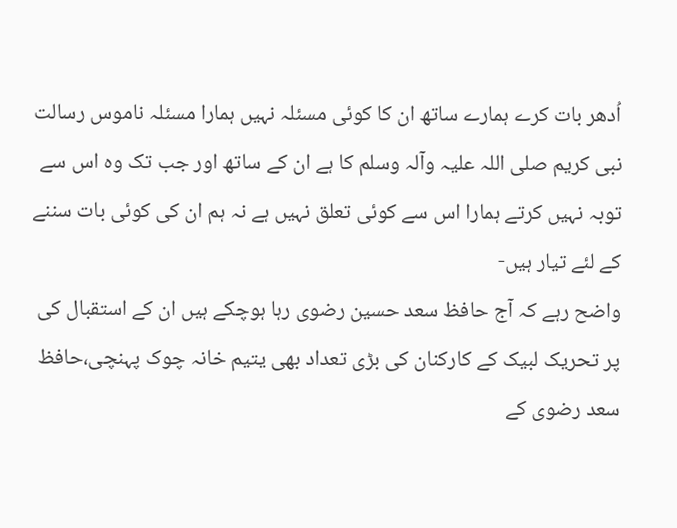اُدھر بات کرے ہمارے ساتھ ان کا کوئی مسئلہ نہیں ہمارا مسئلہ ناموس رسالت نبی کریم صلی اللہ علیہ وآلہ وسلم کا ہے ان کے ساتھ اور جب تک وہ اس سے توبہ نہیں کرتے ہمارا اس سے کوئی تعلق نہیں ہے نہ ہم ان کی کوئی بات سننے کے لئے تیار ہیں-
واضح رہے کہ آج حافظ سعد حسین رضوی رہا ہوچکے ہیں ان کے استقبال کی پر تحریک لبیک کے کارکنان کی بڑی تعداد بھی یتیم خانہ چوک پہنچی،حافظ سعد رضوی کے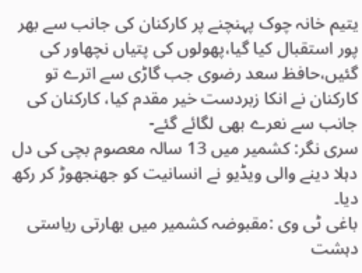یتیم خانہ چوک پہنچنے پر کارکنان کی جانب سے بھر پور استقبال کیا گیا،پھولوں کی پتیاں نچھاور کی گئیں،حافظ سعد رضوی جب گاڑی سے اترے تو کارکنان نے انکا زبردست خیر مقدم کیا، کارکنان کی جانب سے نعرے بھی لگائے گئے-
سری نگر: کشمیر میں 13 سالہ معصوم بچی کی دل دہلا دینے والی ویڈیو نے انسانیت کو جھنجھوڑ کر رکھ دیا۔
باغی ٹی وی :مقبوضہ کشمیر میں بھارتی ریاستی دہشت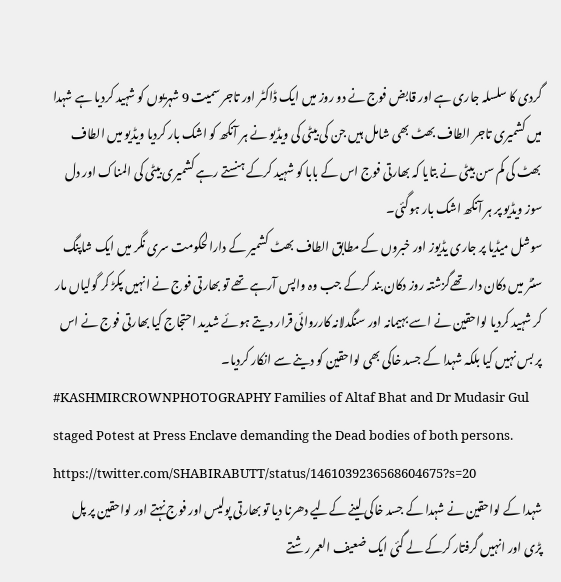گردی کا سلسلہ جاری ہے اور قابض فوج نے دو روز میں ایک ڈاکٹر اور تاجر سمیت 9 شہریوں کو شہید کردیا ہے شہدا میں کشمیری تاجر الطاف بھٹ بھی شامل ہیں جن کی بیٹی کی ویڈیو نے ہر آنکھ کو اشک بار کردیا ویڈیو میں الطاف بھٹ کی کم سن بیٹی نے بتایا کہ بھارتی فوج اس کے بابا کو شہید کرکے ہنستے رہے کشمیری بیٹی کی المناک اور دل سوز ویڈیو پر ہر آنکھ اشک بار ہوگئی۔
سوشل میڈیا پر جاری یڈیوز اور خبروں کے مطابق الطاف بھٹ کشمیر کے دارالحکومت سری نگر میں ایک شاپنگ سنٹر میں دکان دار تھےگزشتہ روز دکان بند کرکے جب وہ واپس آرہے تھے تو بھارتی فوج نے انہیں پکڑ کر گولیاں مار کر شہید کردیا لواحقین نے اسے بہیمانہ اور سنگدلانہ کارروائی قرار دیتے ہوئے شدید احتجاج کیا بھارتی فوج نے اس پر بس نہیں کیا بلکہ شہدا کے جسد خاکی بھی لواحقین کو دینے سے انکار کردیا۔
#KASHMIRCROWNPHOTOGRAPHY Families of Altaf Bhat and Dr Mudasir Gul staged Potest at Press Enclave demanding the Dead bodies of both persons.
https://twitter.com/SHABIRABUTT/status/1461039236568604675?s=20
شہدا کے لواحقین نے شہدا کے جسد خاکی لینے کےلیے دھرنا دیا تو بھارتی پولیس اور فوج نہتے اور لواحقین پر پل پڑی اور انہیں گرفتار کرکے لے گئی ایک ضعیف العمر رشتے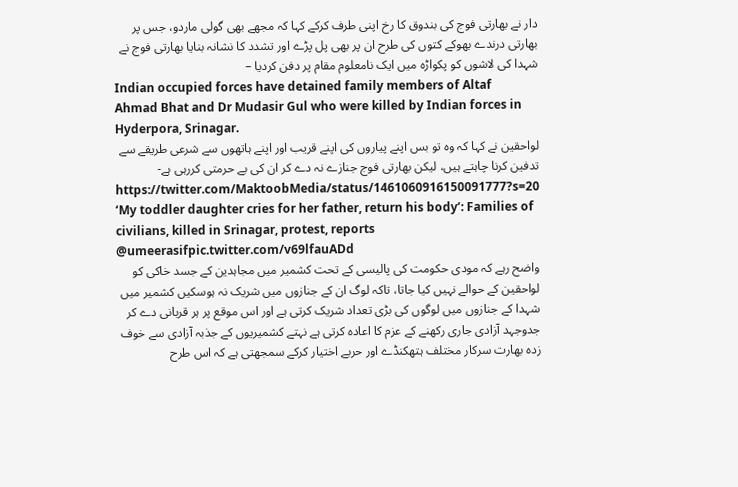دار نے بھارتی فوج کی بندوق کا رخ اپنی طرف کرکے کہا کہ مجھے بھی گولی ماردو، جس پر بھارتی درندے بھوکے کتوں کی طرح ان پر بھی پل پڑے اور تشدد کا نشانہ بنایا بھارتی فوج نے شہدا کی لاشوں کو پکواڑہ میں ایک نامعلوم مقام پر دفن کردیا –
Indian occupied forces have detained family members of Altaf Ahmad Bhat and Dr Mudasir Gul who were killed by Indian forces in Hyderpora, Srinagar.
لواحقین نے کہا کہ وہ تو بس اپنے پیاروں کی اپنے قریب اور اپنے ہاتھوں سے شرعی طریقے سے تدفین کرنا چاہتے ہیں، لیکن بھارتی فوج جنازے نہ دے کر ان کی بے حرمتی کررہی ہے-
https://twitter.com/MaktoobMedia/status/1461060916150091777?s=20
‘My toddler daughter cries for her father, return his body’: Families of civilians, killed in Srinagar, protest, reports @umeerasifpic.twitter.com/v69lfauADd
واضح رہے کہ مودی حکومت کی پالیسی کے تحت کشمیر میں مجاہدین کے جسد خاکی کو لواحقین کے حوالے نہیں کیا جاتا، تاکہ لوگ ان کے جنازوں میں شریک نہ ہوسکیں کشمیر میں شہدا کے جنازوں میں لوگوں کی بڑی تعداد شریک کرتی ہے اور اس موقع پر ہر قربانی دے کر جدوجہد آزادی جاری رکھنے کے عزم کا اعادہ کرتی ہے نہتے کشمیریوں کے جذبہ آزادی سے خوف زدہ بھارت سرکار مختلف ہتھکنڈے اور حربے اختیار کرکے سمجھتی ہے کہ اس طرح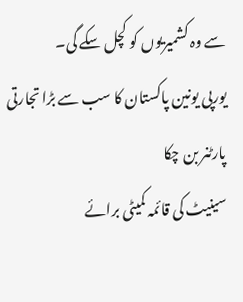سے وہ کشمیریوں کو کچل سکے گی۔
یورپی یونین پاکستان کا سب سے بڑا تجارتی پارٹنر بن چکا
سینیٹ کی قائمہ کمیٹی برائے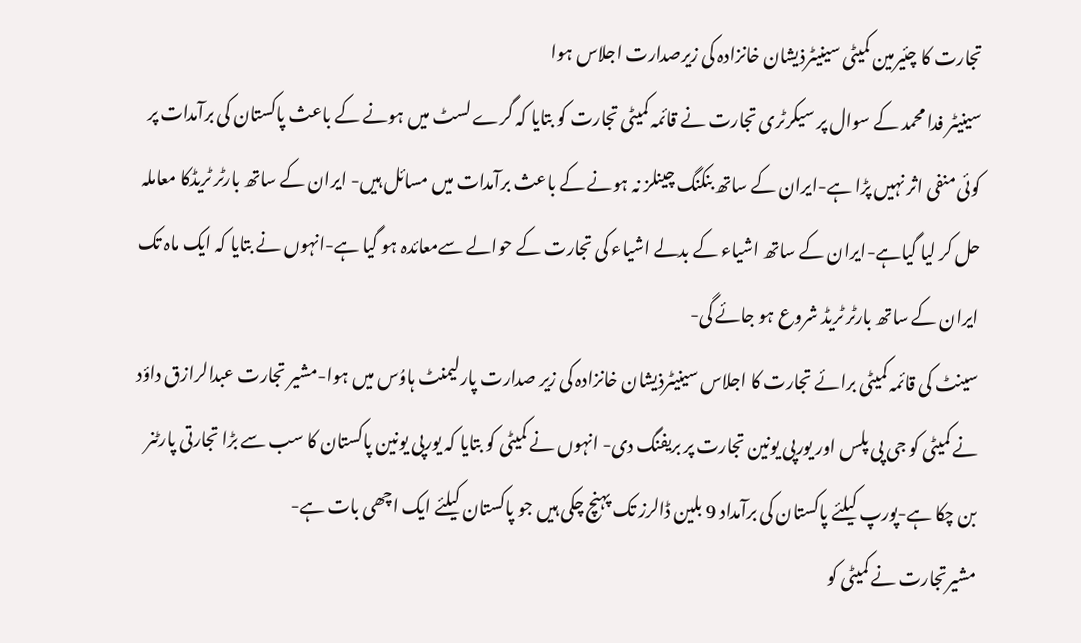تجارت کا چئیرمین کمیٹی سینیٹرذیشان خانزادہ کی زیرصدارت اجلاس ہوا
سینیٹر فدا محمد کے سوال پر سیکرٹری تجارت نے قائمہ کمیٹی تجارت کو بتایا کہ گرے لسٹ میں ہونے کے باعث پاکستان کی برآمدات پر کوئی منفی اثر نہیں پڑا ہے-ایران کے ساتھ بنکنگ چینلز نہ ہونے کے باعث برآمدات میں مسائل ہیں- ایران کے ساتھ بارٹر ٹریڈکا معاملہ حل کر لیا گیاہے-ایران کے ساتھ اشیاء کے بدلے اشیاء کی تجارت کے حوالے سےمعائدہ ہو گیا ہے-انہوں نے بتایا کہ ایک ماہ تک ایران کے ساتھ بارٹر ٹریڈ شروع ہو جائے گی-
سینٹ کی قائمہ کمیٹی برائے تجارت کا اجلاس سینیٹرذیشان خانزادہ کی زیر صدارت پارلیمنٹ ہاوُس میں ہوا-مشیر تجارت عبدالرازق داؤد نے کمیٹی کو جی پی پلس اور یورپی یونین تجارت پر بریفنگ دی- انہوں نے کمیٹی کو بتایا کہ یورپی یونین پاکستان کا سب سے بڑا تجارتی پارٹنر بن چکا ہے-پورپ کیلئے پاکستان کی برآمداد 9 بلین ڈالرز تک پہنچ چکی ہیں جو پاکستان کیلئے ایک اچھی بات ہے-
مشیرتجارت نے کمیٹی کو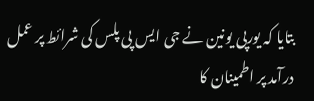بتایا کہ یورپی یونین نے جی ایس پی پلس کی شرائط پر عمل درآمد پر اطمینان کا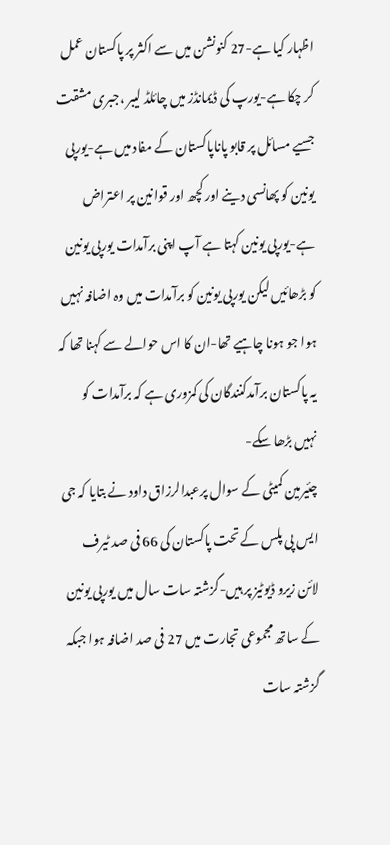اظہار کیا ہے-27 کنونشن میں سے اکثر پر پاکستان عمل کر چکا ہے-یورپ کی ڈیمانڈز میں چائلڈ لیبر ،جبری مشقت جسیے مسائل پر قابو پاناپاکستان کے مفاد میں ہے-یورپی یونین کو پھانسی دینے اور کچھ اور قوانین پر اعتراض ہے-یورپی یونین کہتا ہے آپ اپنی برآمدات یورپی یونین کو بڑھائیں لیکن یورپی یونین کو برآمدات میں وہ اضافہ نہیں ہوا جو ہونا چاہیے تھا-ان کا اس حوالے سے کہنا تھا کہ یہ پاکستان برآمدکنندگان کی کمزوری ہے کہ برآمدات کو نہیں بڑھا سکے-
چئیرمین کمیٹی کے سوال پرعبدالرزاق داود نے بتایا کہ جی ایس پی پلس کے تحت پاکستان کی 66 فی صد ٹیرف لائن زیرو ڈیوٹیز پر ہیں-گزشتہ سات سال میں یورپی یونین کے ساتھ مجموعی تجارت میں 27 فی صد اضافہ ہوا جبکہ گزشتہ سات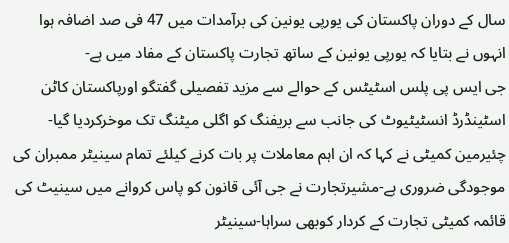سال کے دوران پاکستان کی یورپی یونین کی برآمدات میں 47 فی صد اضافہ ہوا انہوں نے بتایا کہ یورپی یونین کے ساتھ تجارت پاکستان کے مفاد میں ہے-
جی ایس پی پلس اسٹیٹس کے حوالے سے مزید تفصیلی گفتگو اورپاکستان کاٹن اسٹینڈرڈ انسٹیٹیوٹ کی جانب سے بریفنگ کو اگلی میٹنگ تک موخرکردیا گیا-چئیرمین کمیٹی نے کہا کہ ان اہم معاملات پر بات کرنے کیلئے تمام سینیٹر ممبران کی موجودگی ضروری ہے-مشیرتجارت نے جی آئی قانون کو پاس کروانے میں سینیٹ کی قائمہ کمیٹی تجارت کے کردار کوبھی سراہا-سینیٹر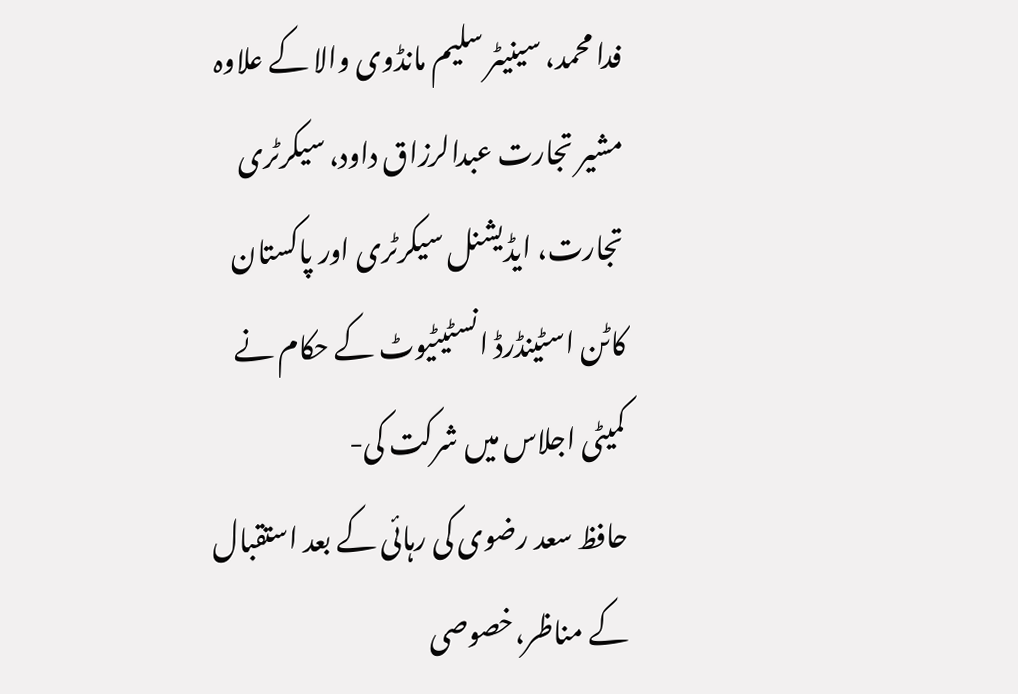فدا محمد، سینیٹر سلیم مانڈوی والا کے علاوہ مشیر تجارت عبدالرزاق داود، سیکرٹری تجارت، ایڈیشنل سیکرٹری اور پاکستان کاٹن اسٹینڈرڈ انسٹیٹیوٹ کے حکام نے کمیٹی اجلاس میں شرکت کی-
حافظ سعد رضوی کی رہائی کے بعد استقبال کے مناظر،خصوصی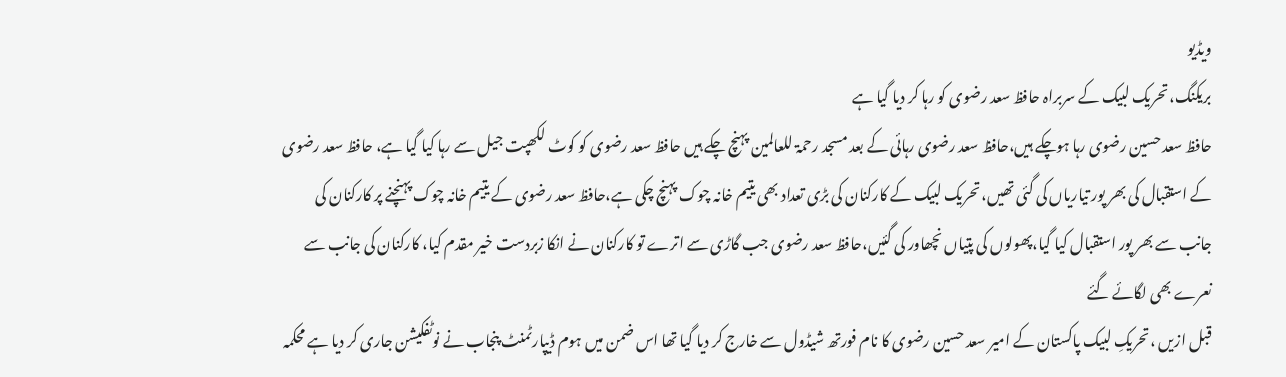ویڈیو
بریکنگ، تحریک لبیک کے سربراہ حافظ سعد رضوی کو رہا کر دیا گیا ہے
حافظ سعد حسین رضوی رہا ہوچکے ہیں،حافظ سعد رضوی رہائی کے بعد مسجد رحمۃ للعالمین پہنچ چکے ہیں حافظ سعد رضوی کو کوٹ لکھپت جیل سے رہا کیا گیا ہے، حافظ سعد رضوی کے استقبال کی بھر پور تیاریاں کی گئی تھیں، تحریک لبیک کے کارکنان کی بڑی تعداد بھی یتیم خانہ چوک پہنچ چکی ہے،حافظ سعد رضوی کے یتیم خانہ چوک پہنچنے پر کارکنان کی جانب سے بھر پور استقبال کیا گیا،پھولوں کی پتیاں نچھاور کی گئیں،حافظ سعد رضوی جب گاڑی سے اترے تو کارکنان نے انکا زبردست خیر مقدم کیا، کارکنان کی جانب سے نعرے بھی لگائے گئے
قبل ازیں ،تحریکِ لبیک پاکستان کے امیر سعد حسین رضوی کا نام فورتھ شیڈول سے خارج کر دیا گیا تھا اس ضمن میں ہوم ڈیپارٹمنٹ پنجاب نے نوٹفکیشن جاری کر دیا ہے محکمہ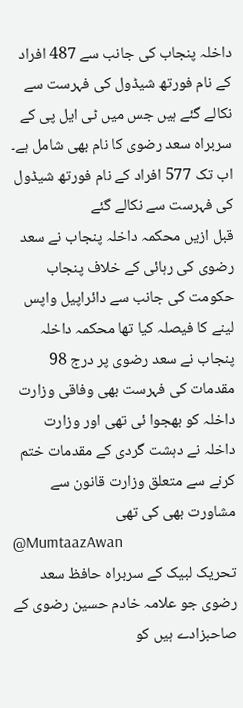داخلہ پنجاب کی جانب سے 487 افراد کے نام فورتھ شیڈول کی فہرست سے نکالے گئے ہیں جس میں ٹی ایل پی کے سربراہ سعد رضوی کا نام بھی شامل ہے۔ اب تک 577 افراد کے نام فورتھ شیڈول کی فہرست سے نکالے گئے
قبل ازیں محکمہ داخلہ پنجاب نے سعد رضوی کی رہائی کے خلاف پنجاب حکومت کی جانب سے دائراپیل واپس لینے کا فیصلہ کیا تھا محکمہ داخلہ پنجاب نے سعد رضوی پر درج 98 مقدمات کی فہرست بھی وفاقی وزارت داخلہ کو بھجوا ئی تھی اور وزارت داخلہ نے دہشت گردی کے مقدمات ختم کرنے سے متعلق وزارت قانون سے مشاورت بھی کی تھی
@MumtaazAwan
تحریک لبیک کے سربراہ حافظ سعد رضوی جو علامہ خادم حسین رضوی کے صاحبزادے ہیں کو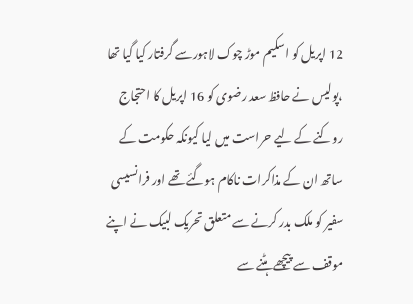12 اپریل کو اسکیم موڑ چوک لاہورسے گرفتار کیا گیا تھا ،پولیس نے حافظ سعد رضوی کو 16 اپریل کا احتجاج روکنے کے لیے حراست میں لیا کیونکہ حکومت کے ساتھ ان کے مذاکرات ناکام ہوگئے تھے اور فرانسیسی سفیر کو ملک بدر کرنے سے متعلق تحریک لبیک نے اپنے موقف سے پیچھے ہٹنے سے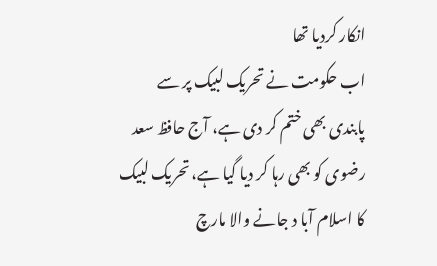انکار کردیا تھا
اب حکومت نے تحریک لبیک پر سے پابندی بھی ختم کر دی ہے، آج حافظ سعد رضوی کو بھی رہا کر دیا گیا ہے، تحریک لبیک کا اسلام آبا د جانے والا مارچ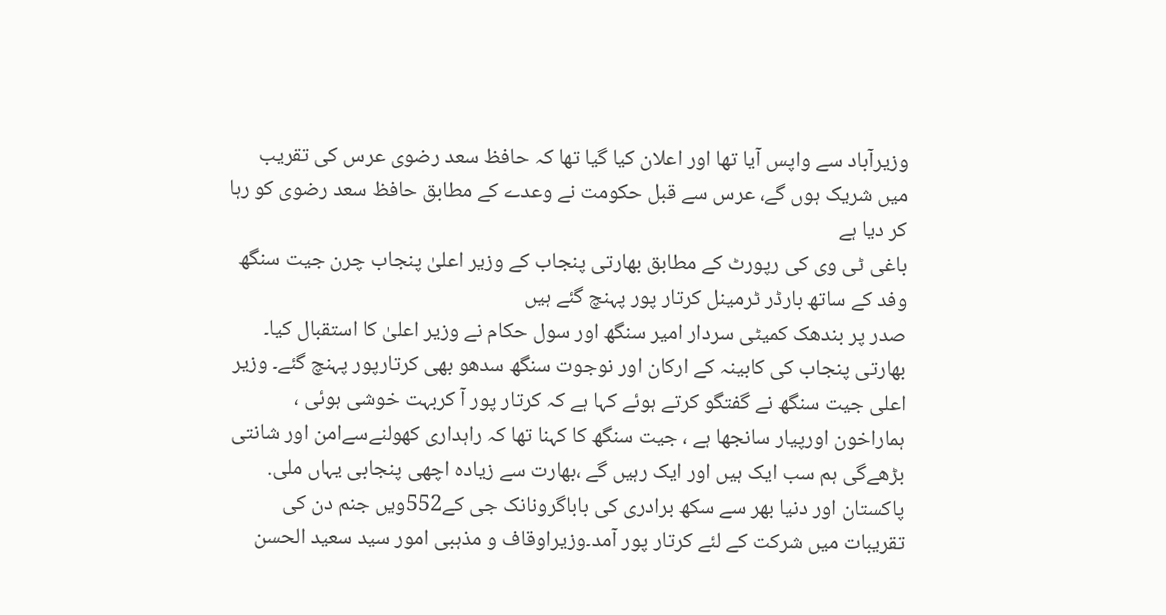وزیرآباد سے واپس آیا تھا اور اعلان کیا گیا تھا کہ حافظ سعد رضوی عرس کی تقریب میں شریک ہوں گے، عرس سے قبل حکومت نے وعدے کے مطابق حافظ سعد رضوی کو رہا کر دیا ہے
باغی ٹی وی کی رپورٹ کے مطابق بھارتی پنجاب کے وزیر اعلیٰ پنجاب چرن جیت سنگھ وفد کے ساتھ بارڈر ٹرمینل کرتار پور پہنچ گئے ہیں
صدر پر بندھک کمیٹی سردار امیر سنگھ اور سول حکام نے وزیر اعلیٰ کا استقبال کیا۔ بھارتی پنجاب کی کابینہ کے ارکان اور نوجوت سنگھ سدھو بھی کرتارپور پہنچ گئے۔ وزیر اعلی جیت سنگھ نے گفتگو کرتے ہوئے کہا ہے کہ کرتار پور آ کربہت خوشی ہوئی ، ہماراخون اورپیار سانجھا ہے ، جیت سنگھ کا کہنا تھا کہ راہداری کھولنےسےامن اور شانتی بڑھےگی ہم سب ایک ہیں اور ایک رہیں گے ،بھارت سے زیادہ اچھی پنجابی یہاں ملی.
پاکستان اور دنیا بھر سے سکھ برادری کی باباگرونانک جی کے552ویں جنم دن کی تقریبات میں شرکت کے لئے کرتار پور آمد۔وزیراوقاف و مذہبی امور سید سعید الحسن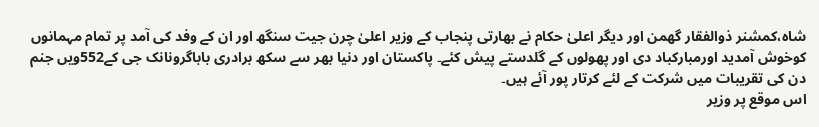شاہ،کمشنر ذوالفقار گھمن اور دیگر اعلیٰ حکام نے بھارتی پنجاب کے وزیر اعلیٰ چرن جیت سنگھ اور ان کے وفد کی آمد پر تمام مہمانوں کوخوش آمدید اورمبارکباد دی اور پھولوں کے گلدستے پیش کئے۔ پاکستان اور دنیا بھر سے سکھ برادری باباگرونانک جی کے552ویں جنم دن کی تقریبات میں شرکت کے لئے کرتار پور آئے ہیں۔
اس موقع پر وزیر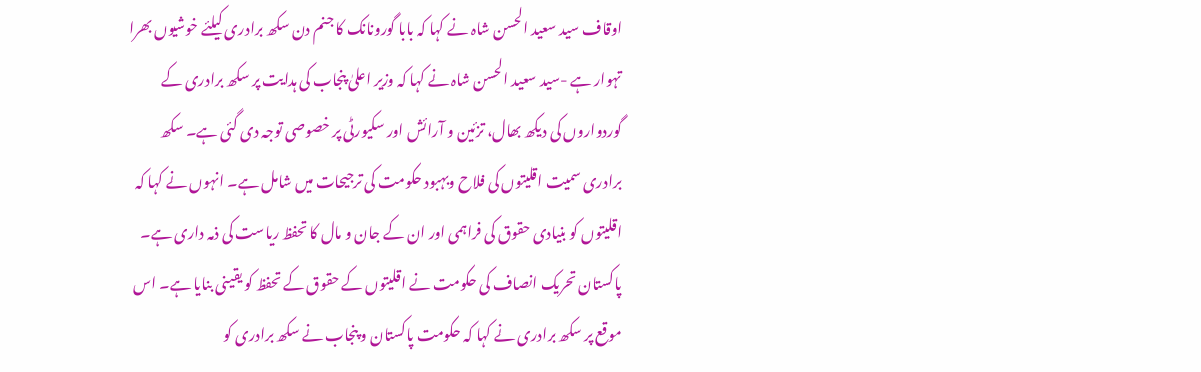اوقاف سید سعید الحسن شاہ نے کہا کہ بابا گورونانک کا جنم دن سکھ برادری کیلئے خوشیوں بھرا تہوار ہے -سید سعید الحسن شاہ نے کہا کہ وزیر اعلیٰ پنجاب کی ہدایت پر سکھ برادری کے گوردواروں کی دیکھ بھال، تزئین و آرائش اور سکیورٹی پر خصوصی توجہ دی گئی ہے۔ سکھ برادری سمیت اقلیتوں کی فلاح وبہبود حکومت کی ترجیحات میں شامل ہے۔ انہوں نے کہا کہ اقلیتوں کو بنیادی حقوق کی فراہمی اور ان کے جان و مال کا تحفظ ریاست کی ذمہ داری ہے۔ پاکستان تحریک انصاف کی حکومت نے اقلیتوں کے حقوق کے تحفظ کو یقینی بنایا ہے۔ اس موقع پر سکھ برادری نے کہا کہ حکومت پاکستان و پنجاب نے سکھ برادری کو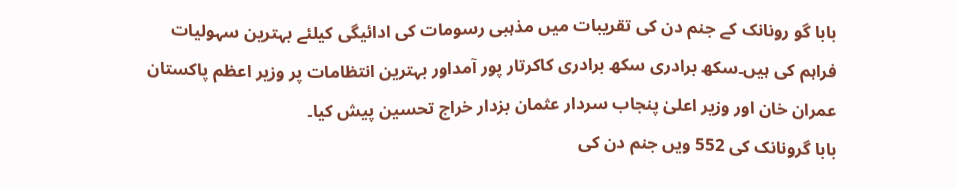بابا گو رونانک کے جنم دن کی تقریبات میں مذہبی رسومات کی ادائیگی کیلئے بہترین سہولیات فراہم کی ہیں۔سکھ برادری سکھ برادری کاکرتار پور آمداور بہترین انتظامات پر وزیر اعظم پاکستان عمران خان اور وزیر اعلیٰ پنجاب سردار عثمان بزدار خراج تحسین پیش کیا۔
بابا گرونانک کی 552 ویں جنم دن کی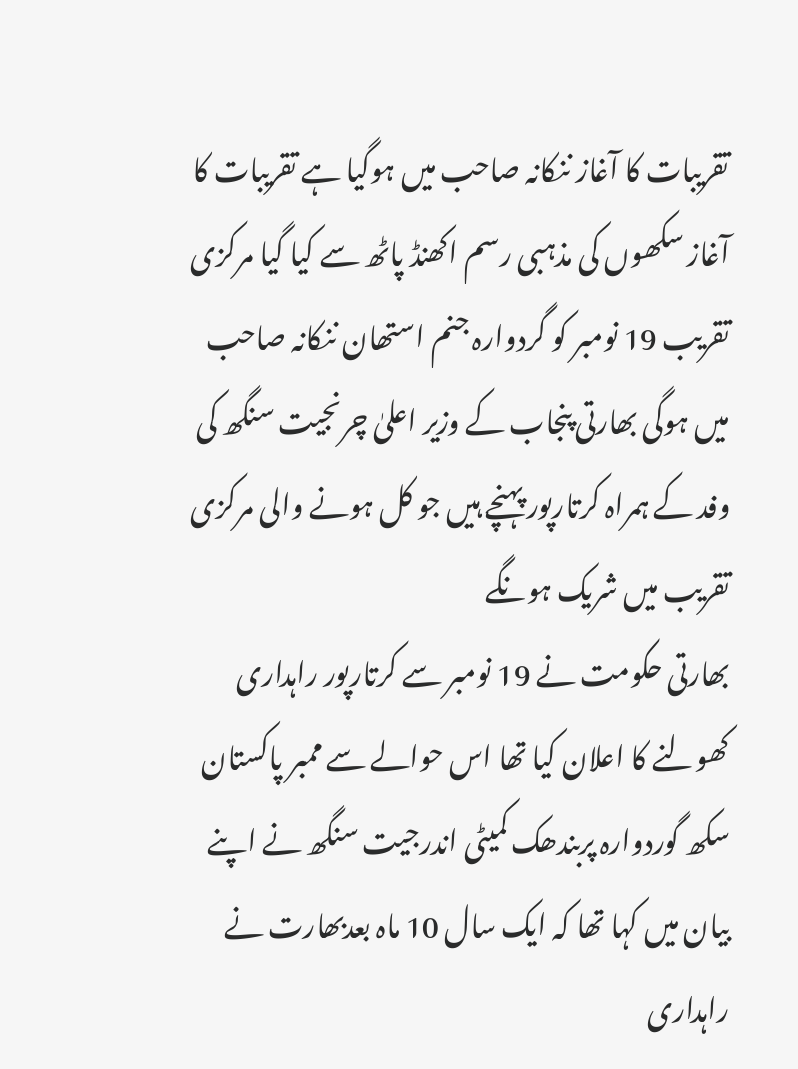تقریبات کا آغاز ننکانہ صاحب میں ہوگیا ہے تقریبات کا آغاز سکھوں کی مذہبی رسم اکھنڈ پاٹھ سے کیا گیا مرکزی تقریب 19 نومبر کو گردوارہ جنم استھان ننکانہ صاحب میں ہوگی بھارتی پنجاب کے وزیر اعلیٰ چرنجیت سنگھ کی وفد کے ہمراہ کرتارپور پہنچے ہیں جو کل ہونے والی مرکزی تقریب میں شریک ہونگے
بھارتی حکومت نے 19 نومبر سے کرتارپور راہداری کھولنے کا اعلان کیا تھا اس حوالے سے ممبر پاکستان سکھ گوردوارہ پربندھک کمیٹی اندرجیت سنگھ نے اپنے بیان میں کہا تھا کہ ایک سال 10 ماہ بعدبھارت نے راہداری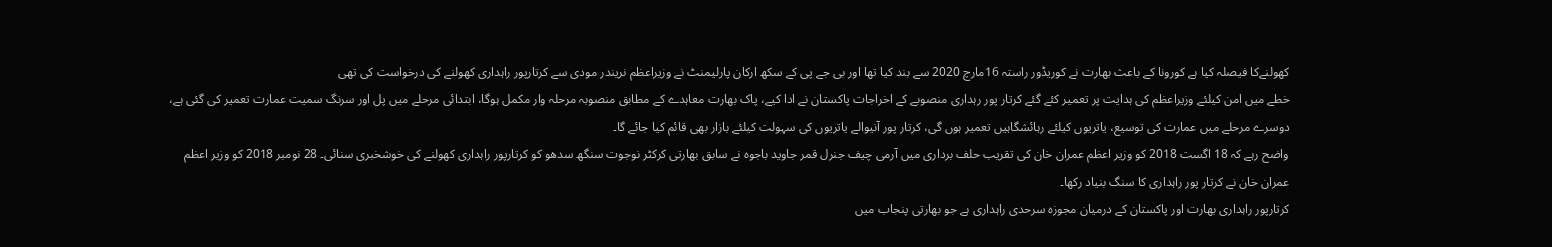کھولنےکا فیصلہ کیا ہے کورونا کے باعث بھارت نے کوریڈور راستہ 16مارچ 2020 سے بند کیا تھا اور بی جے پی کے سکھ ارکان پارلیمنٹ نے وزیراعظم نریندر مودی سے کرتارپور راہداری کھولنے کی درخواست کی تھی
خطے میں امن کیلئے وزیراعظم کی ہدایت پر تعمیر کئے گئے کرتار پور رہداری منصوبے کے اخراجات پاکستان نے ادا کیے، پاک بھارت معاہدے کے مطابق منصوبہ مرحلہ وار مکمل ہوگا، ابتدائی مرحلے میں پل اور سرنگ سمیت عمارت تعمیر کی گئی ہے، دوسرے مرحلے میں عمارت کی توسیع، یاتریوں کیلئے رہائشگاہیں تعمیر ہوں گی، کرتار پور آنیوالے یاتریوں کی سہولت کیلئے بازار بھی قائم کیا جائے گا۔
واضح رہے کہ 18 اگست 2018 کو وزیر اعظم عمران خان کی تقریب حلف برداری میں آرمی چیف جنرل قمر جاوید باجوہ نے سابق بھارتی کرکٹر نوجوت سنگھ سدھو کو کرتارپور راہداری کھولنے کی خوشخبری سنائی۔ 28 نومبر 2018 کو وزیر اعظم عمران خان نے کرتار پور راہداری کا سنگ بنیاد رکھا۔
کرتارپور راہداری بھارت اور پاکستان کے درمیان مجوزہ سرحدی راہداری ہے جو بھارتی پنجاب میں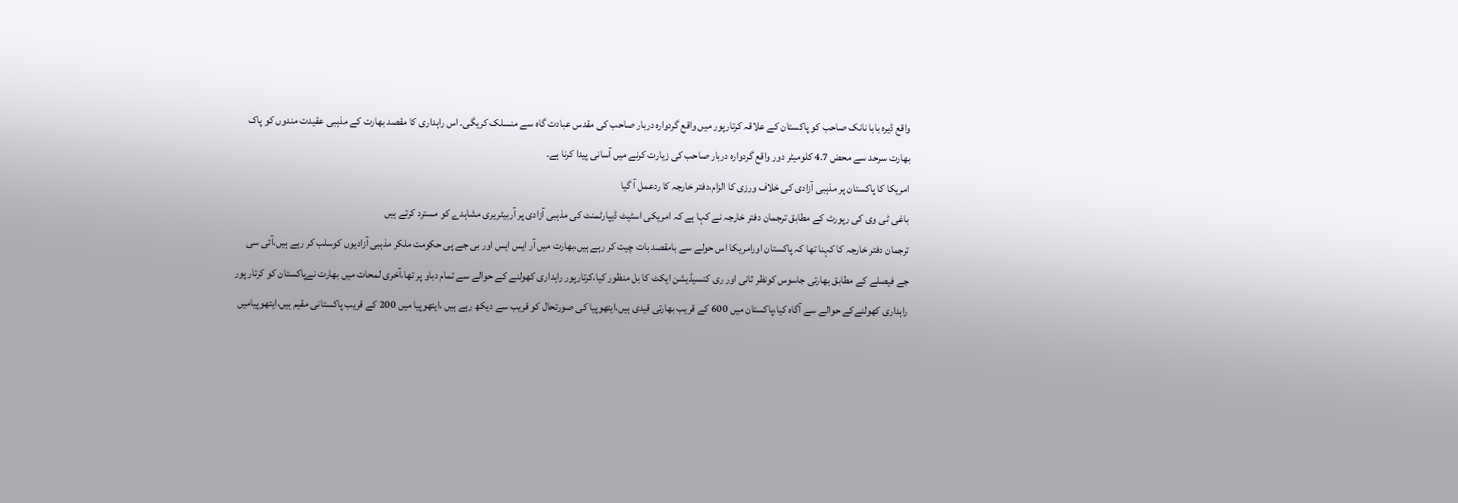واقع ڈیرہ بابا نانک صاحب کو پاکستان کے علاقہ کرتارپور میں واقع گردوارہ دربار صاحب کی مقدس عبادت گاہ سے منسلک کریگی۔ اس راہداری کا مقصد بھارت کے مذہبی عقیدت مندوں کو پاک بھارت سرحد سے محض 4.7 کلومیٹر دور واقع گردوارہ دربار صاحب کی زیارت کرنے میں آسانی پیدا کرنا ہے۔
امریکا کا پاکستان پر مذہبی آزادی کی خلاف ورزی کا الزام،دفتر خارجہ کا ردعمل آ گیا
باغی ٹی وی کی رپورٹ کے مطابق ترجمان دفتر خارجہ نے کہا ہے کہ امریکی اسٹیٹ ڈیپارٹمنٹ کی مذہبی آزادی پر آربیٹریری مشاہدے کو مسترد کرتے ہیں
ترجمان دفتر خارجہ کا کہنا تھا کہ پاکستان اورامریکا اس حولے سے بامقصد بات چیت کر رہے ہیں،بھارت میں آر ایس ایس اور بی جے پی حکومت ملکر مذہبی آزادیوں کوسلب کر رہے ہیں،آئی سی جے فیصلے کے مطابق بھارتی جاسوس کونظر ثانی اور ری کنسیڈیشن ایکٹ کا بل منظور کیا،کرتارپور راہداری کھولنے کے حوالے سے تمام دباو پر تھا،آخری لمحات میں بھارت نےپاکستان کو کرتار پور راہداری کھولنےکے حوالے سے آگاہ کیا،پاکستان میں 600 کے قریب بھارتی قیدی ہیں،ایتھوپیا کی صورتحال کو قریب سے دیکھ رہے ہیں ،ایتھوپیا میں 200 کے قریب پاکستانی مقیم ہیں،ایتھوپیامیں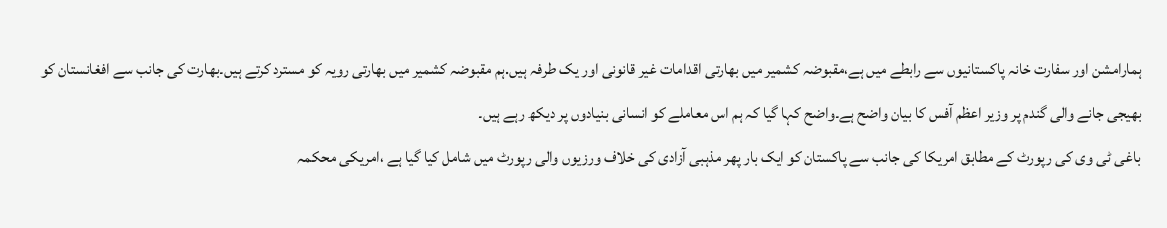ہمارامشن اور سفارت خانہ پاکستانیوں سے رابطے میں ہے،مقبوضہ کشمیر میں بھارتی اقدامات غیر قانونی اور یک طرفہ ہیں.ہم مقبوضہ کشمیر میں بھارتی رویہ کو مسترد کرتے ہیں۔بھارت کی جانب سے افغانستان کو بھیجی جانے والی گندم پر وزیر اعظم آفس کا بیان واضح ہے۔واضح کہا گیا کہ ہم اس معاملے کو انسانی بنیادوں پر دیکھ رہے ہیں۔
باغی ٹی وی کی رپورٹ کے مطابق امریکا کی جانب سے پاکستان کو ایک بار پھر مذہبی آزادی کی خلاف ورزیوں والی رپورٹ میں شامل کیا گیا ہے ،امریکی محکمہ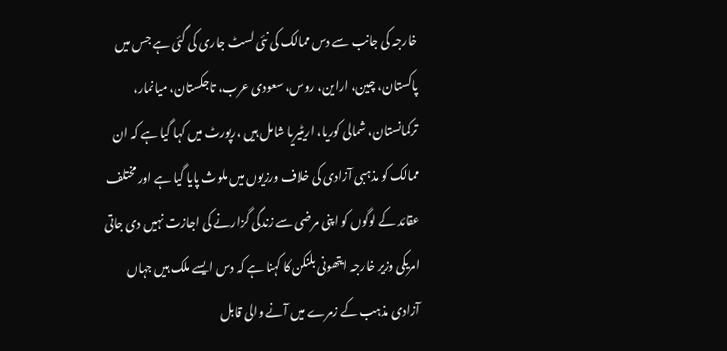خارجہ کی جانب سے دس ممالک کی نئی لسٹ جاری کی گئی ہے جس میں پاکستان، چین، اراین، روس، سعودی عرب، تاجکستان، میانمار، ترکمانستان، شمالی کوریا، اریٹیریا شامل ہیں ،رپورٹ میں کہا گیا ہے کہ ان ممالک کو مذہبی آزادی کی خلاف ورزیوں میں ملوث پایا گیا ہے اور مختلف عقائد کے لوگوں کو اپنی مرضی سے زندگی گزارنے کی اجازت نہیں دی جاتی
امریکی وزیر خارجہ ایتھونی بلنکن کا کہنا ہے کہ دس ایسے ملک ہیں جہاں آزادی مذہب کے زمرے میں آنے والی قابل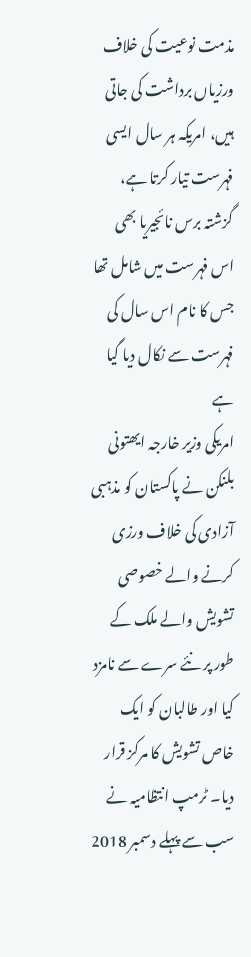مذمت نوعیت کی خلاف ورزیاں برداشت کی جاتی ہیں، امریکہ ہر سال ایسی فہرست تیار کرتا ہے، گزشتہ برس نائجیریا بھی اس فہرست میں شامل تھا جس کا نام اس سال کی فہرست سے نکال دیا گیا ہے
امریکی وزیر خارجہ ایھتونی بلنکن نے پاکستان کو مذہبی آزادی کی خلاف ورزی کرنے والے خصوصی تشویش والے ملک کے طور پر نئے سرے سے نامزد کیا اور طالبان کو ایک خاص تشویش کا مرکز قرار دیا۔ ٹرمپ انتظامیہ نے سب سے پہلے دسمبر 2018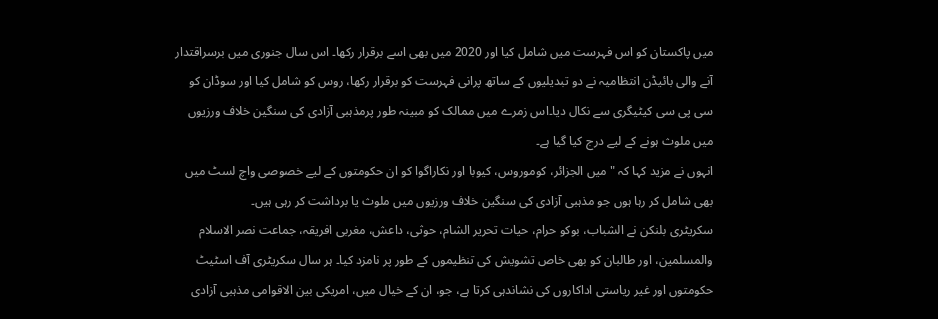میں پاکستان کو اس فہرست میں شامل کیا اور 2020 میں بھی اسے برقرار رکھا۔ اس سال جنوری میں برسراقتدار آنے والی بائیڈن انتظامیہ نے دو تبدیلیوں کے ساتھ پرانی فہرست کو برقرار رکھا، روس کو شامل کیا اور سوڈان کو سی پی سی کیٹیگری سے نکال دیا۔اس زمرے میں ممالک کو مبینہ طور پرمذہبی آزادی کی سنگین خلاف ورزیوں میں ملوث ہونے کے لیے درج کیا گیا ہے۔
انہوں نے مزید کہا کہ "میں الجزائر، کوموروس، کیوبا اور نکاراگوا کو ان حکومتوں کے لیے خصوصی واچ لسٹ میں بھی شامل کر رہا ہوں جو مذہبی آزادی کی سنگین خلاف ورزیوں میں ملوث یا برداشت کر رہی ہیں۔
سکریٹری بلنکن نے الشباب، بوکو حرام، حیات تحریر الشام، حوثی، داعش، مغربی افریقہ، جماعت نصر الاسلام والمسلمین، اور طالبان کو بھی خاص تشویش کی تنظیموں کے طور پر نامزد کیا۔ ہر سال سکریٹری آف اسٹیٹ حکومتوں اور غیر ریاستی اداکاروں کی نشاندہی کرتا ہے، جو، ان کے خیال میں، امریکی بین الاقوامی مذہبی آزادی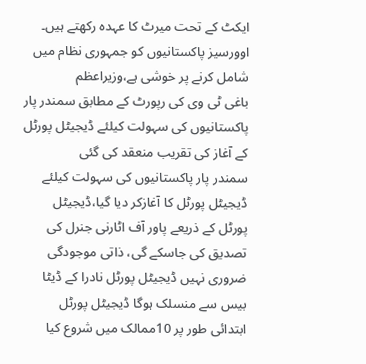ایکٹ کے تحت میرٹ کا عہدہ رکھتے ہیں۔
اوورسیز پاکستانیوں کو جمہوری نظام میں شامل کرنے پر خوشی ہے،وزیراعظم
باغی ٹی وی کی رپورٹ کے مطابق سمندر پار پاکستانیوں کی سہولت کیلئے ڈیجیٹل پورٹل کے آغاز کی تقریب منعقد کی گئی
سمندر پار پاکستانیوں کی سہولت کیلئے ڈیجیٹل پورٹل کا آغازکر دیا گیا،ڈیجیٹل پورٹل کے ذریعے پاور آف اٹارنی جنرل کی تصدیق کی جاسکے گی، ذاتی موجودگی ضروری نہیں ڈیجیٹل پورٹل نادرا کے ڈیٹا بیس سے منسلک ہوگا ڈیجیٹل پورٹل ابتدائی طور پر 10ممالک میں شروع کیا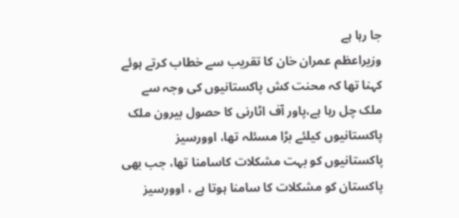جا رہا ہے
وزیراعظم عمران خان کا تقریب سے خطاب کرتے ہوئے کہنا تھا کہ محنت کش پاکستانیوں کی وجہ سے ملک چل رہا ہے،پاور آف اٹارنی کا حصول بیرون ملک پاکستانیوں کیلئے بڑا مسئلہ تھا، اوورسیز پاکستانیوں کو بہت مشکلات کاسامنا تھا، جب بھی پاکستان کو مشکلات کا سامنا ہوتا ہے ، اوورسیز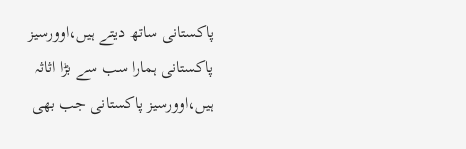پاکستانی ساتھ دیتے ہیں،اوورسیز پاکستانی ہمارا سب سے بڑا اثاثہ ہیں،اوورسیز پاکستانی جب بھی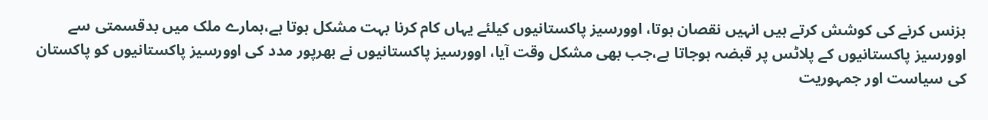بزنس کرنے کی کوشش کرتے ہیں انہیں نقصان ہوتا، اوورسیز پاکستانیوں کیلئے یہاں کام کرنا بہت مشکل ہوتا ہے،ہمارے ملک میں بدقسمتی سے اوورسیز پاکستانیوں کے پلاٹس پر قبضہ ہوجاتا ہے،جب بھی مشکل وقت آیا، اوورسیز پاکستانیوں نے بھرپور مدد کی اوورسیز پاکستانیوں کو پاکستان کی سیاست اور جمہوریت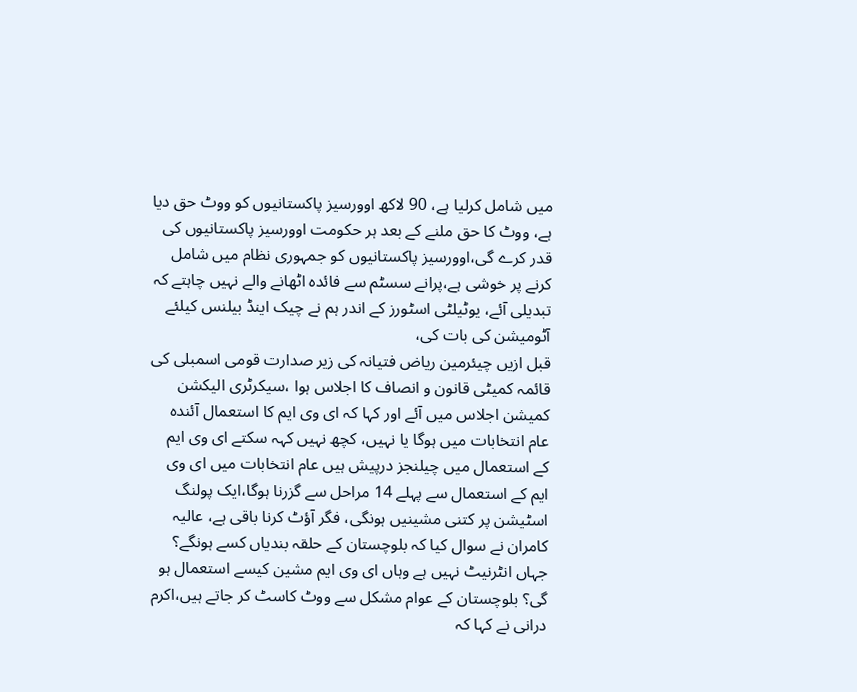میں شامل کرلیا ہے، 90 لاکھ اوورسیز پاکستانیوں کو ووٹ حق دیا ہے، ووٹ کا حق ملنے کے بعد ہر حکومت اوورسیز پاکستانیوں کی قدر کرے گی،اوورسیز پاکستانیوں کو جمہوری نظام میں شامل کرنے پر خوشی ہے،پرانے سسٹم سے فائدہ اٹھانے والے نہیں چاہتے کہ تبدیلی آئے، یوٹیلٹی اسٹورز کے اندر ہم نے چیک اینڈ بیلنس کیلئے آٹومیشن کی بات کی،
قبل ازیں چیئرمین ریاض فتیانہ کی زیر صدارت قومی اسمبلی کی قائمہ کمیٹی قانون و انصاف کا اجلاس ہوا ،سیکرٹری الیکشن کمیشن اجلاس میں آئے اور کہا کہ ای وی ایم کا استعمال آئندہ عام انتخابات میں ہوگا یا نہیں، کچھ نہیں کہہ سکتے ای وی ایم کے استعمال میں چیلنجز درپیش ہیں عام انتخابات میں ای وی ایم کے استعمال سے پہلے 14 مراحل سے گزرنا ہوگا،ایک پولنگ اسٹیشن پر کتنی مشینیں ہونگی، فگر آؤٹ کرنا باقی ہے، عالیہ کامران نے سوال کیا کہ بلوچستان کے حلقہ بندیاں کسے ہونگے؟ جہاں انٹرنیٹ نہیں ہے وہاں ای وی ایم مشین کیسے استعمال ہو گی؟ بلوچستان کے عوام مشکل سے ووٹ کاسٹ کر جاتے ہیں،اکرم درانی نے کہا کہ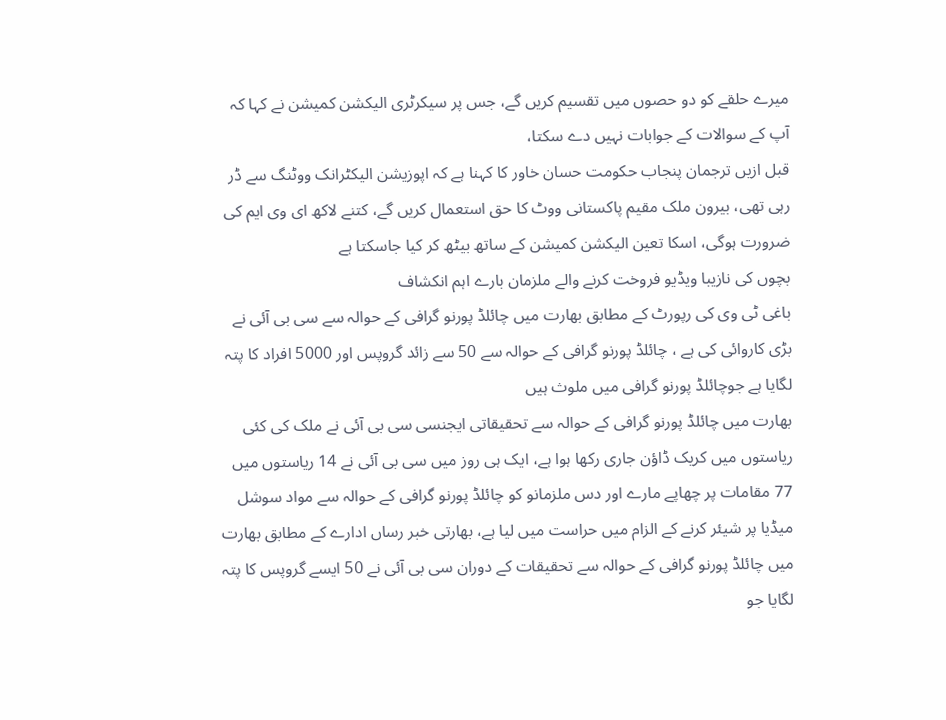میرے حلقے کو دو حصوں میں تقسیم کریں گے، جس پر سیکرٹری الیکشن کمیشن نے کہا کہ آپ کے سوالات کے جوابات نہیں دے سکتا،
قبل ازیں ترجمان پنجاب حکومت حسان خاور کا کہنا ہے کہ اپوزیشن الیکٹرانک ووٹنگ سے ڈر رہی تھی، بیرون ملک مقیم پاکستانی ووٹ کا حق استعمال کریں گے، کتنے لاکھ ای وی ایم کی ضرورت ہوگی، اسکا تعین الیکشن کمیشن کے ساتھ بیٹھ کر کیا جاسکتا ہے
بچوں کی نازیبا ویڈیو فروخت کرنے والے ملزمان بارے اہم انکشاف
باغی ٹی وی کی رپورٹ کے مطابق بھارت میں چائلڈ پورنو گرافی کے حوالہ سے سی بی آئی نے بڑی کاروائی کی ہے ، چائلڈ پورنو گرافی کے حوالہ سے 50 سے زائد گروپس اور 5000 افراد کا پتہ لگایا ہے جوچائلڈ پورنو گرافی میں ملوث ہیں
بھارت میں چائلڈ پورنو گرافی کے حوالہ سے تحقیقاتی ایجنسی سی بی آئی نے ملک کی کئی ریاستوں میں کریک ڈاؤن جاری رکھا ہوا ہے، ایک ہی روز میں سی بی آئی نے 14 ریاستوں میں 77 مقامات پر چھاپے مارے اور دس ملزمانو کو چائلڈ پورنو گرافی کے حوالہ سے مواد سوشل میڈیا پر شیئر کرنے کے الزام میں حراست میں لیا ہے، بھارتی خبر رساں ادارے کے مطابق بھارت میں چائلڈ پورنو گرافی کے حوالہ سے تحقیقات کے دوران سی بی آئی نے 50 ایسے گروپس کا پتہ لگایا جو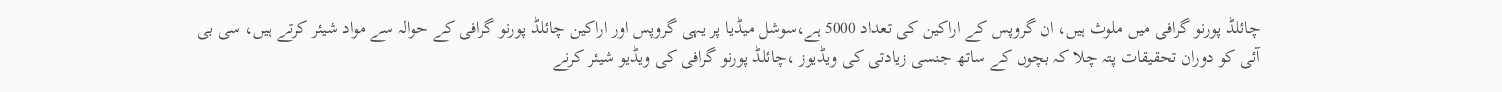چائلڈ پورنو گرافی میں ملوث ہیں، ان گروپس کے اراکین کی تعداد 5000 ہے،سوشل میڈیا پر یہی گروپس اور اراکین چائلڈ پورنو گرافی کے حوالہ سے مواد شیئر کرتے ہیں، سی بی آئی کو دوران تحقیقات پتہ چلا کہ بچوں کے ساتھ جنسی زیادتی کی ویڈیوز ،چائلڈ پورنو گرافی کی ویڈیو شیئر کرنے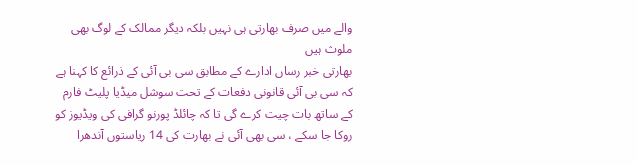والے میں صرف بھارتی ہی نہیں بلکہ دیگر ممالک کے لوگ بھی ملوث ہیں
بھارتی خبر رساں ادارے کے مطابق سی بی آئی کے ذرائع کا کہنا ہے کہ سی بی آئی قانونی دفعات کے تحت سوشل میڈیا پلیٹ فارم کے ساتھ بات چیت کرے گی تا کہ چائلڈ پورنو گرافی کی ویڈیوز کو روکا جا سکے ، سی بھی آئی نے بھارت کی 14 ریاستوں آندھرا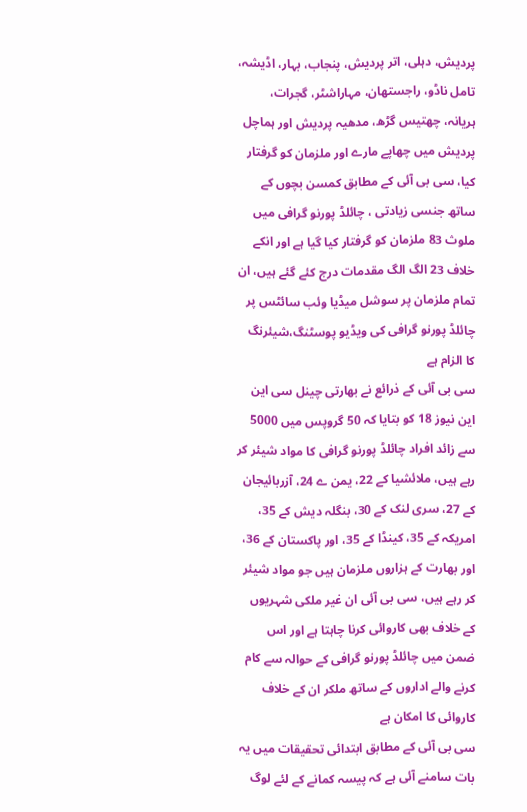پردیش، دہلی، اتر پردیش، پنجاب، بہار، اڈیشہ، تامل ناڈو، راجستھان، مہاراشٹر، گجرات، ہریانہ، چھتیس گڑھ، مدھیہ پردیش اور ہماچل پردیش میں چھاپے مارے اور ملزمان کو گرفتار کیا، سی بی آئی کے مطابق کمسن بچوں کے ساتھ جنسی زیادتی ، چائلڈ پورنو گرافی میں ملوث 83 ملزمان کو گرفتار کیا گیا ہے اور انکے خلاف 23 الگ الگ مقدمات درج کئے گئے ہیں، ان تمام ملزمان پر سوشل میڈیا وئب سائٹس پر چائلڈ پورنو گرافی کی ویڈیو پوسٹنگ،شیئرنگ کا الزام ہے
سی بی آئی کے ذرائع نے بھارتی چینل سی این این نیوز 18 کو بتایا کہ 50 گروپس میں 5000 سے زائد افراد چائلڈ پورنو گرافی کا مواد شیئر کر رہے ہیں، ملائشیا کے 22، یمن ے 24، آزربائیجان کے 27، سری لنک کے 30، بنگلہ دیش کے 35، امریکہ کے 35، کینڈا کے 35، اور پاکستان کے 36، اور بھارت کے ہزاروں ملزمان ہیں جو مواد شیئر کر رہے ہیں، سی بی آئی ان غیر ملکی شہریوں کے خلاف بھی کاروائی کرنا چاہتا ہے اور اس ضمن میں چائلڈ پورنو گرافی کے حوالہ سے کام کرنے والے اداروں کے ساتھ ملکر ان کے خلاف کاروائی کا امکان ہے
سی بی آئی کے مطابق ابتدائی تحقیقات میں یہ بات سامنے آئی ہے کہ پیسہ کمانے کے لئے لوگ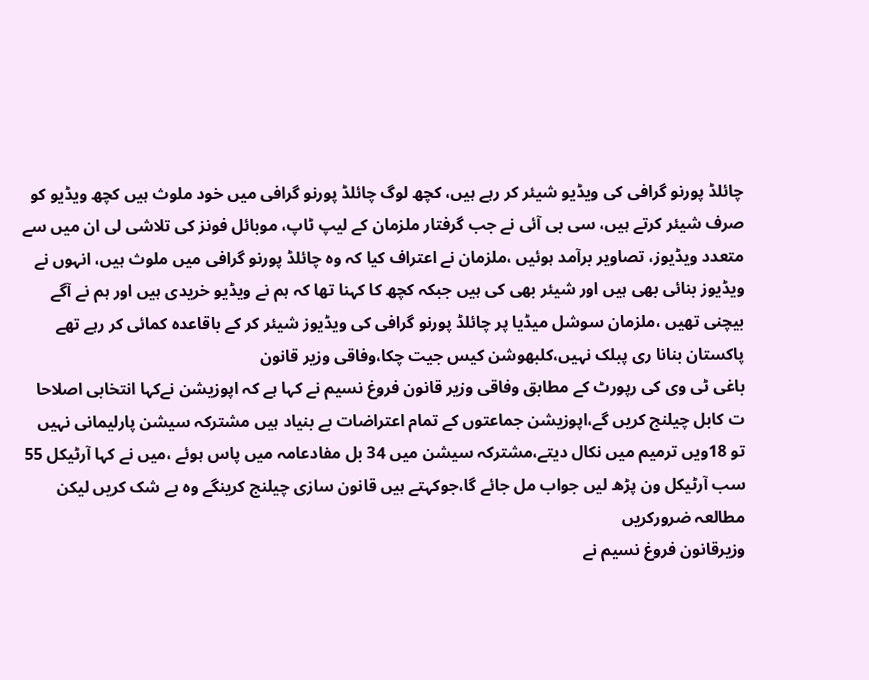چائلڈ پورنو گرافی کی ویڈیو شیئر کر رہے ہیں، کچھ لوگ چائلڈ پورنو گرافی میں خود ملوث ہیں کچھ ویڈیو کو صرف شیئر کرتے ہیں، سی بی آئی نے جب گرفتار ملزمان کے لیپ ٹاپ، موبائل فونز کی تلاشی لی ان میں سے متعدد ویڈیوز، تصاویر برآمد ہوئیں ،ملزمان نے اعتراف کیا کہ وہ چائلڈ پورنو گرافی میں ملوث ہیں، انہوں نے ویڈیوز بنائی بھی ہیں اور شیئر بھی کی ہیں جبکہ کچھ کا کہنا تھا کہ ہم نے ویڈیو خریدی ہیں اور ہم نے آگے بیچنی تھیں ،ملزمان سوشل میڈیا پر چائلڈ پورنو گرافی کی ویڈیوز شیئر کر کے باقاعدہ کمائی کر رہے تھے
پاکستان بنانا ری پبلک نہیں،کلبھوشن کیس جیت چکا،وفاقی وزیر قانون
باغی ٹی وی کی رپورٹ کے مطابق وفاقی وزیر قانون فروغ نسیم نے کہا ہے کہ اپوزیشن نےکہا انتخابی اصلاحا ت کابل چیلنج کریں گے،اپوزیشن جماعتوں کے تمام اعتراضات بے بنیاد ہیں مشترکہ سیشن پارلیمانی نہیں تو 18ویں ترمیم میں نکال دیتے،مشترکہ سیشن میں 34 بل مفادعامہ میں پاس ہوئے ،میں نے کہا آرٹیکل 55 سب آرٹیکل ون پڑھ لیں جواب مل جائے گا،جوکہتے ہیں قانون سازی چیلنج کرینگے وہ بے شک کریں لیکن مطالعہ ضرورکریں
وزیرقانون فروغ نسیم نے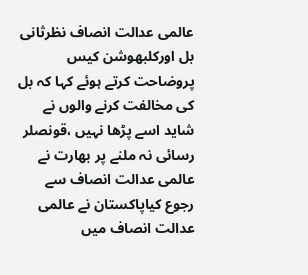عالمی عدالت انصاف نظرثانی بل اورکلبھوشن کیس پروضاحت کرتے ہوئے کہا کہ بل کی مخالفت کرنے والوں نے شاید اسے پڑھا نہیں ،قونصلر رسائی نہ ملنے پر بھارت نے عالمی عدالت انصاف سے رجوع کیاپاکستان نے عالمی عدالت انصاف میں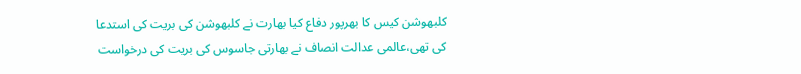کلبھوشن کیس کا بھرپور دفاع کیا بھارت نے کلبھوشن کی بریت کی استدعا کی تھی،عالمی عدالت انصاف نے بھارتی جاسوس کی بریت کی درخواست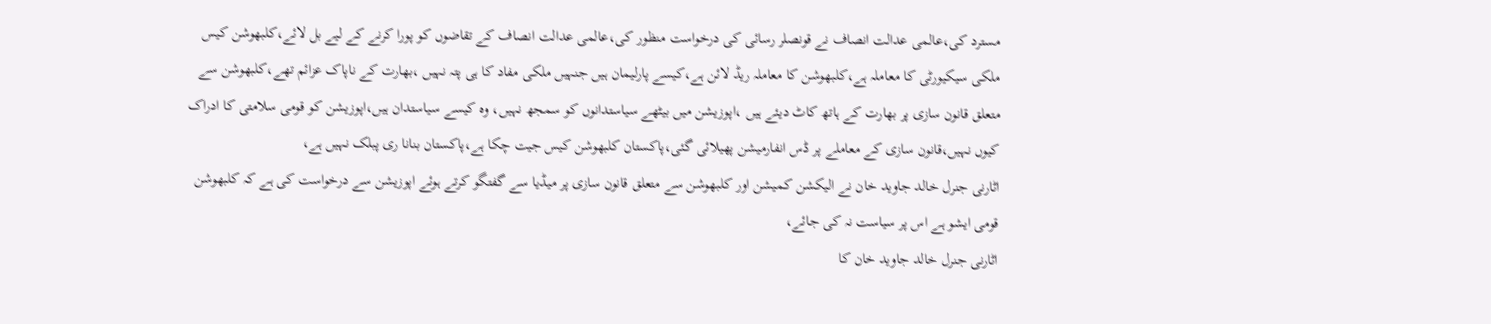مسترد کی،عالمی عدالت انصاف نے قونصلر رسائی کی درخواست منظور کی،عالمی عدالت انصاف کے تقاضوں کو پورا کرنے کے لیے بل لائے،کلبھوشن کیس ملکی سیکیورٹی کا معاملہ ہے،کلبھوشن کا معاملہ ریڈ لائن ہے،کیسے پارلیمان ہیں جنہیں ملکی مفاد کا ہی پتہ نہیں ،بھارت کے ناپاک عزائم تھے،کلبھوشن سے متعلق قانون سازی پر بھارت کے ہاتھ کاٹ دیئے ہیں ،اپوزیشن میں بیٹھے سیاستدانوں کو سمجھ نہیں، وہ کیسے سیاستدان ہیں،اپوزیشن کو قومی سلامتی کا ادراک کیوں نہیں،قانون سازی کے معاملے پر ڈس انفارمیشن پھیلائی گئی،پاکستان کلبھوشن کیس جیت چکا ہے،پاکستان بنانا ری پبلک نہیں ہے،
اٹارنی جنرل خالد جاوید خان نے الیکشن کمیشن اور کلبھوشن سے متعلق قانون سازی پر میڈیا سے گفتگو کرتے ہوئے اپوزیشن سے درخواست کی ہے کہ کلبھوشن قومی ایشو ہے اس پر سیاست نہ کی جائے،
اٹارنی جنرل خالد جاوید خان کا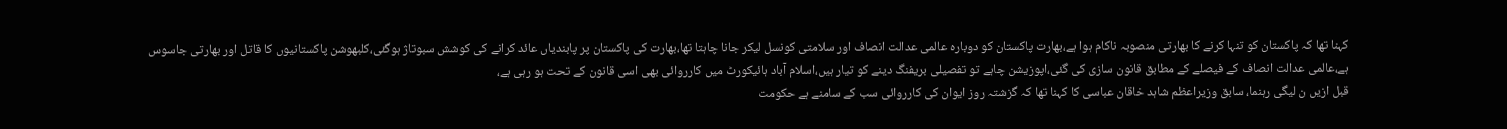کہنا تھا کہ پاکستان کو تنہا کرنے کا بھارتی منصوبہ ناکام ہوا ہے،بھارت پاکستان کو دوبارہ عالمی عدالت انصاف اور سلامتی کونسل لیکر جانا چاہتا تھا،بھارت کی پاکستان پر پابندیاں عائد کرانے کی کوشش سبوتاژ ہوگئی،کلبھوشن پاکستانیوں کا قاتل اور بھارتی جاسوس ہے،عالمی عدالت انصاف کے فیصلے کے مطابق قانون سازی کی گئی،اپوزیشن چاہے تو تفصیلی بریفنگ دینے کو تیار ہیں،اسلام آباد ہائیکورٹ میں کارروائی بھی اسی قانون کے تحت ہو رہی ہے،
قبل ازیں ن لیگی رہنما، سابق وزیراعظم شاہد خاقان عباسی کا کہنا تھا کہ گزشتہ روز ایوان کی کارروائی سب کے سامنے ہے حکومت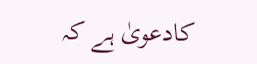کادعویٰ ہے کہ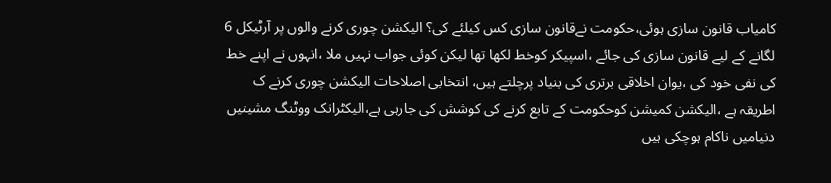کامیاب قانون سازی ہوئی،حکومت نےقانون سازی کس کیلئے کی؟ الیکشن چوری کرنے والوں پر آرٹیکل 6 لگانے کے لیے قانون سازی کی جائے ،اسپیکر کوخط لکھا تھا لیکن کوئی جواب نہیں ملا ،انہوں نے اپنے خط کی نفی خود کی ،یوان اخلاقی برتری کی بنیاد پرچلتے ہیں، انتخابی اصلاحات الیکشن چوری کرنے ک اطریقہ ہے ،الیکشن کمیشن کوحکومت کے تابع کرنے کی کوشش کی جارہی ہے،الیکٹرانک ووٹنگ مشینیں دنیامیں ناکام ہوچکی ہیں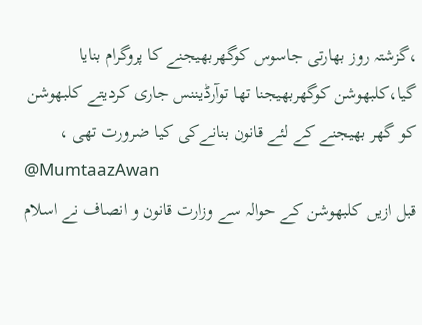،گزشتہ روز بھارتی جاسوس کوگھربھیجنے کا پروگرام بنایا گیا،کلبھوشن کوگھربھیجنا تھا توآرڈیننس جاری کردیتے کلبھوشن کو گھر بھیجنے کے لئے قانون بنانےکی کیا ضرورت تھی ،
@MumtaazAwan
قبل ازیں کلبھوشن کے حوالہ سے وزارت قانون و انصاف نے اسلام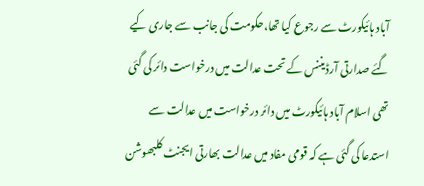آباد ہائیکورٹ سے رجوع کیا تھا،حکومت کی جانب سے جاری کیے گئے صدارتی آرڈیننس کے تحت عدالت میں درخواست دائر کی گئی تھی اسلام آباد ہائیکورٹ میں دائر درخواست میں عدالت سے استدعا کی گئی ہے کہ قومی مفاد میں عدالت بھارتی ایجنٹ کلبھوشن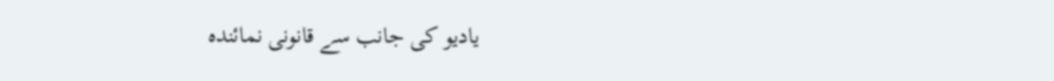یادیو کی جانب سے قانونی نمائندہ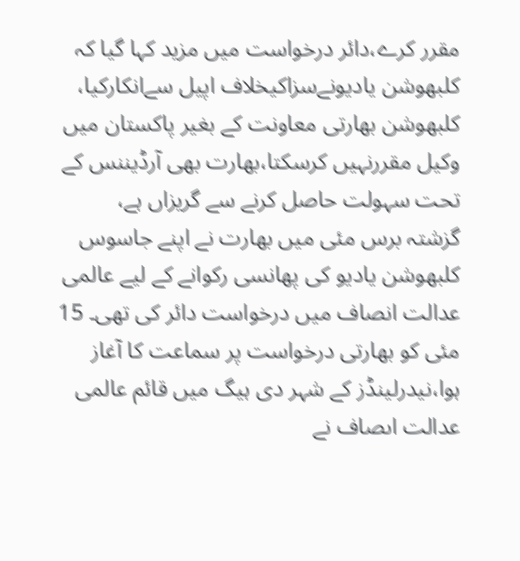مقرر کرے،دائر درخواست میں مزید کہا گیا کہ کلبھوشن یادیونےسزاکیخلاف اپیل سےانکارکیا، کلبھوشن بھارتی معاونت کے بغیر پاکستان میں وکیل مقررنہیں کرسکتا،بھارت بھی آرڈیننس کے تحت سہولت حاصل کرنے سے گریزاں ہے،
گزشتہ برس مئی میں بھارت نے اپنے جاسوس کلبھوشن یادیو کی پھانسی رکوانے کے لیے عالمی عدالت انصاف میں درخواست دائر کی تھی۔ 15 مئی کو بھارتی درخواست پر سماعت کا آغاز ہوا،نیدرلینڈز کے شہر دی ہیگ میں قائم عالمی عدالت اںصاف نے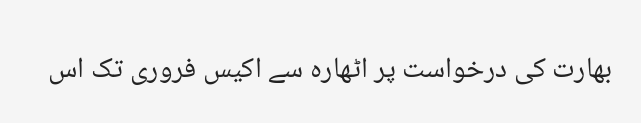بھارت کی درخواست پر اٹھارہ سے اکیس فروری تک اس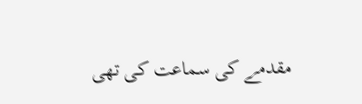مقدمے کی سماعت کی تھی